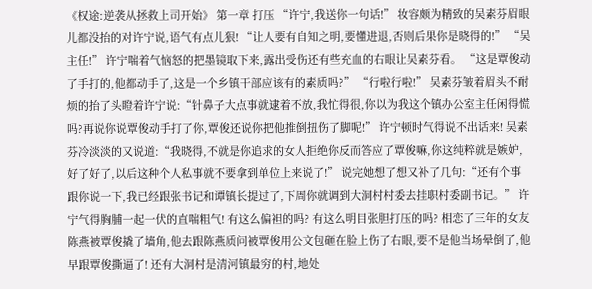《权途:逆袭从拯救上司开始》 第一章 打压 “许宁,我送你一句话!” 妆容颇为精致的吴素芬眉眼儿都没抬的对许宁说,语气有点儿狠! “让人要有自知之明,要懂进退,否则后果你是晓得的!” “吴主任!” 许宁喘着气恼怒的把墨镜取下来,露出受伤还有些充血的右眼让吴素芬看。 “这是覃俊动了手打的,他都动手了,这是一个乡镇干部应该有的素质吗?” “行啦行啦!” 吴素芬皱着眉头不耐烦的抬了头瞪着许宁说:“针鼻子大点事就逮着不放,我忙得很,你以为我这个镇办公室主任闲得慌吗?再说你说覃俊动手打了你,覃俊还说你把他推倒扭伤了脚呢!” 许宁顿时气得说不出话来! 吴素芬冷淡淡的又说道:“我晓得,不就是你追求的女人拒绝你反而答应了覃俊嘛,你这纯粹就是嫉妒,好了好了,以后这种个人私事就不要拿到单位上来说了!” 说完她想了想又补了几句:“还有个事跟你说一下,我已经跟张书记和谭镇长提过了,下周你就调到大洞村村委去挂职村委副书记。” 许宁气得胸脯一起一伏的直喘粗气! 有这么偏袒的吗? 有这么明目张胆打压的吗? 相恋了三年的女友陈燕被覃俊撬了墙角,他去跟陈燕质问被覃俊用公文包砸在脸上伤了右眼,要不是他当场晕倒了,他早跟覃俊撕逼了! 还有大洞村是清河镇最穷的村,地处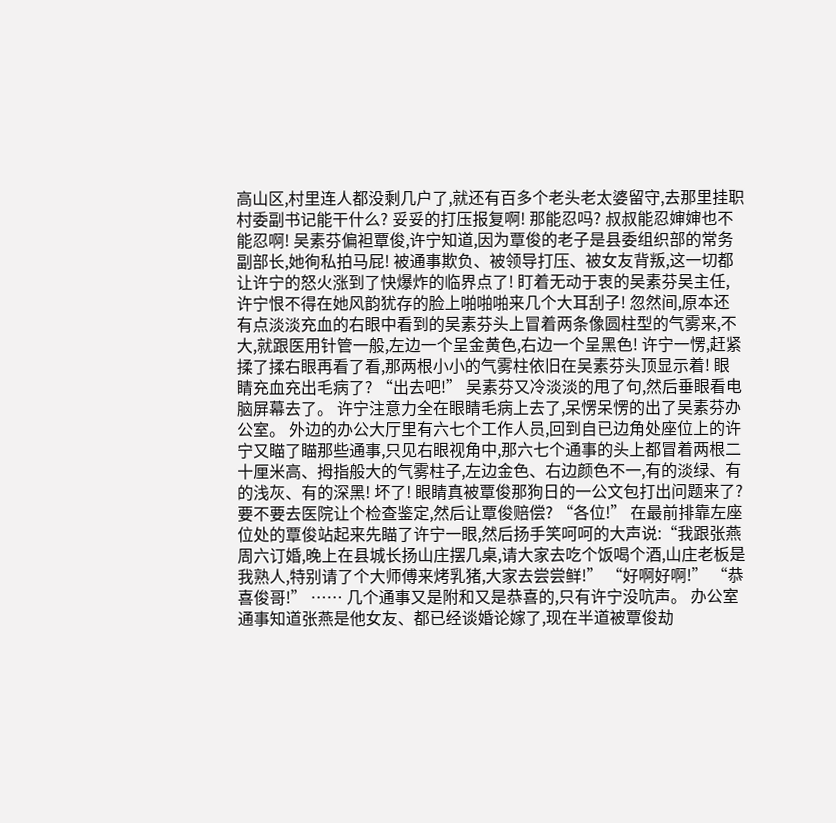高山区,村里连人都没剩几户了,就还有百多个老头老太婆留守,去那里挂职村委副书记能干什么? 妥妥的打压报复啊! 那能忍吗? 叔叔能忍婶婶也不能忍啊! 吴素芬偏袒覃俊,许宁知道,因为覃俊的老子是县委组织部的常务副部长,她徇私拍马屁! 被通事欺负、被领导打压、被女友背叛,这一切都让许宁的怒火涨到了快爆炸的临界点了! 盯着无动于衷的吴素芬吴主任,许宁恨不得在她风韵犹存的脸上啪啪啪来几个大耳刮子! 忽然间,原本还有点淡淡充血的右眼中看到的吴素芬头上冒着两条像圆柱型的气雾来,不大,就跟医用针管一般,左边一个呈金黄色,右边一个呈黑色! 许宁一愣,赶紧揉了揉右眼再看了看,那两根小小的气雾柱依旧在吴素芬头顶显示着! 眼睛充血充出毛病了? “出去吧!” 吴素芬又冷淡淡的甩了句,然后垂眼看电脑屏幕去了。 许宁注意力全在眼睛毛病上去了,呆愣呆愣的出了吴素芬办公室。 外边的办公大厅里有六七个工作人员,回到自已边角处座位上的许宁又瞄了瞄那些通事,只见右眼视角中,那六七个通事的头上都冒着两根二十厘米高、拇指般大的气雾柱子,左边金色、右边颜色不一,有的淡绿、有的浅灰、有的深黑! 坏了! 眼睛真被覃俊那狗日的一公文包打出问题来了? 要不要去医院让个检查鉴定,然后让覃俊赔偿? “各位!” 在最前排靠左座位处的覃俊站起来先瞄了许宁一眼,然后扬手笑呵呵的大声说:“我跟张燕周六订婚,晚上在县城长扬山庄摆几桌,请大家去吃个饭喝个酒,山庄老板是我熟人,特别请了个大师傅来烤乳猪,大家去尝尝鲜!” “好啊好啊!” “恭喜俊哥!” …… 几个通事又是附和又是恭喜的,只有许宁没吭声。 办公室通事知道张燕是他女友、都已经谈婚论嫁了,现在半道被覃俊劫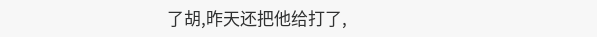了胡,昨天还把他给打了,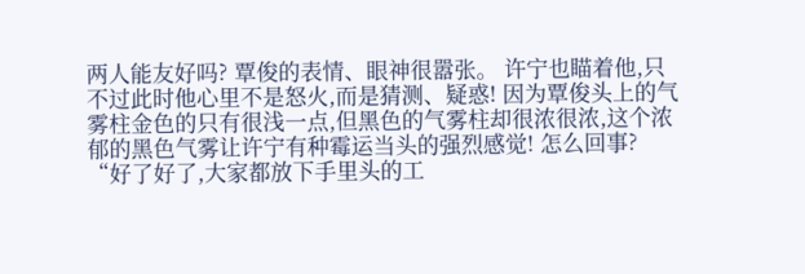两人能友好吗? 覃俊的表情、眼神很嚣张。 许宁也瞄着他,只不过此时他心里不是怒火,而是猜测、疑惑! 因为覃俊头上的气雾柱金色的只有很浅一点,但黑色的气雾柱却很浓很浓,这个浓郁的黑色气雾让许宁有种霉运当头的强烈感觉! 怎么回事? “好了好了,大家都放下手里头的工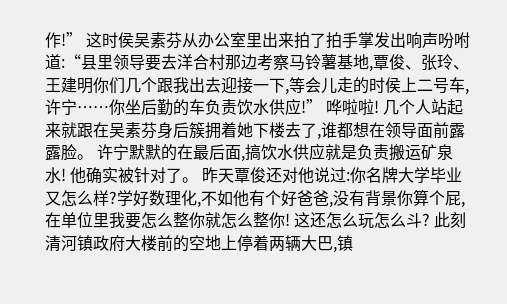作!” 这时侯吴素芬从办公室里出来拍了拍手掌发出响声吩咐道:“县里领导要去洋合村那边考察马铃薯基地,覃俊、张玲、王建明你们几个跟我出去迎接一下,等会儿走的时侯上二号车,许宁……你坐后勤的车负责饮水供应!” 哗啦啦! 几个人站起来就跟在吴素芬身后簇拥着她下楼去了,谁都想在领导面前露露脸。 许宁默默的在最后面,搞饮水供应就是负责搬运矿泉水! 他确实被针对了。 昨天覃俊还对他说过:你名牌大学毕业又怎么样?学好数理化,不如他有个好爸爸,没有背景你算个屁,在单位里我要怎么整你就怎么整你! 这还怎么玩怎么斗? 此刻清河镇政府大楼前的空地上停着两辆大巴,镇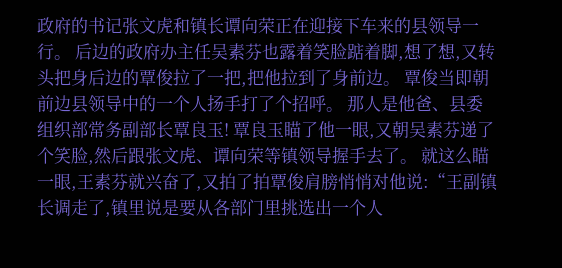政府的书记张文虎和镇长谭向荣正在迎接下车来的县领导一行。 后边的政府办主任吴素芬也露着笑脸踮着脚,想了想,又转头把身后边的覃俊拉了一把,把他拉到了身前边。 覃俊当即朝前边县领导中的一个人扬手打了个招呼。 那人是他爸、县委组织部常务副部长覃良玉! 覃良玉瞄了他一眼,又朝吴素芬递了个笑脸,然后跟张文虎、谭向荣等镇领导握手去了。 就这么瞄一眼,王素芬就兴奋了,又拍了拍覃俊肩膀悄悄对他说:“王副镇长调走了,镇里说是要从各部门里挑选出一个人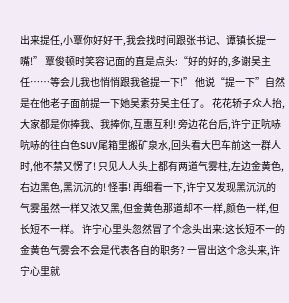出来提任,小覃你好好干,我会找时间跟张书记、谭镇长提一嘴!” 覃俊顿时笑容记面的直是点头:“好的好的,多谢吴主任……等会儿我也悄悄跟我爸提一下!” 他说“提一下”自然是在他老子面前提一下她吴素芬吴主任了。 花花轿子众人抬,大家都是你捧我、我捧你,互惠互利! 旁边花台后,许宁正吭哧吭哧的往白色SUV尾箱里搬矿泉水,回头看大巴车前这一群人时,他不禁又愣了! 只见人人头上都有两道气雾柱,左边金黄色,右边黑色,黑沉沉的! 怪事! 再细看一下,许宁又发现黑沉沉的气雾虽然一样又浓又黑,但金黄色那道却不一样,颜色一样,但长短不一样。 许宁心里头忽然冒了个念头出来:这长短不一的金黄色气雾会不会是代表各自的职务? 一冒出这个念头来,许宁心里就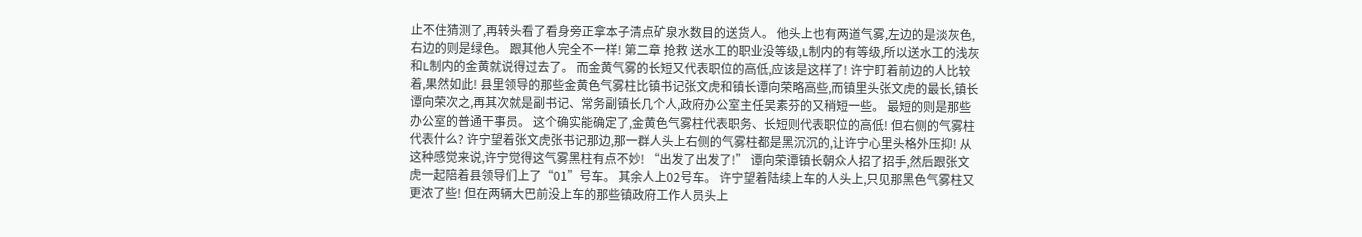止不住猜测了,再转头看了看身旁正拿本子清点矿泉水数目的送货人。 他头上也有两道气雾,左边的是淡灰色,右边的则是绿色。 跟其他人完全不一样! 第二章 抢救 送水工的职业没等级,L制内的有等级,所以送水工的浅灰和L制内的金黄就说得过去了。 而金黄气雾的长短又代表职位的高低,应该是这样了! 许宁盯着前边的人比较着,果然如此! 县里领导的那些金黄色气雾柱比镇书记张文虎和镇长谭向荣略高些,而镇里头张文虎的最长,镇长谭向荣次之,再其次就是副书记、常务副镇长几个人,政府办公室主任吴素芬的又稍短一些。 最短的则是那些办公室的普通干事员。 这个确实能确定了,金黄色气雾柱代表职务、长短则代表职位的高低! 但右侧的气雾柱代表什么? 许宁望着张文虎张书记那边,那一群人头上右侧的气雾柱都是黑沉沉的,让许宁心里头格外压抑! 从这种感觉来说,许宁觉得这气雾黑柱有点不妙! “出发了出发了!” 谭向荣谭镇长朝众人招了招手,然后跟张文虎一起陪着县领导们上了“01”号车。 其余人上02号车。 许宁望着陆续上车的人头上,只见那黑色气雾柱又更浓了些! 但在两辆大巴前没上车的那些镇政府工作人员头上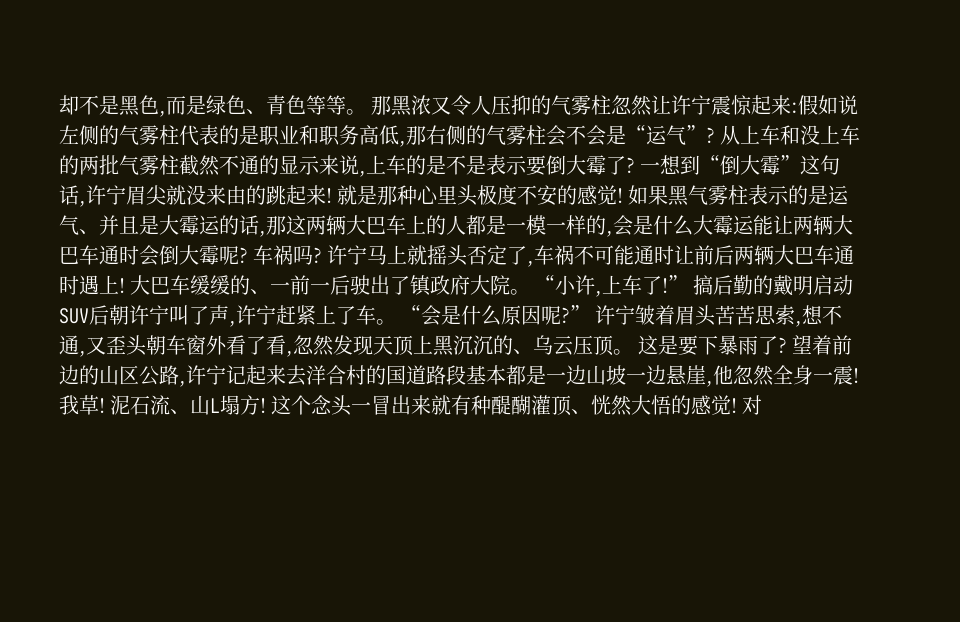却不是黑色,而是绿色、青色等等。 那黑浓又令人压抑的气雾柱忽然让许宁震惊起来:假如说左侧的气雾柱代表的是职业和职务高低,那右侧的气雾柱会不会是“运气”? 从上车和没上车的两批气雾柱截然不通的显示来说,上车的是不是表示要倒大霉了? 一想到“倒大霉”这句话,许宁眉尖就没来由的跳起来! 就是那种心里头极度不安的感觉! 如果黑气雾柱表示的是运气、并且是大霉运的话,那这两辆大巴车上的人都是一模一样的,会是什么大霉运能让两辆大巴车通时会倒大霉呢? 车祸吗? 许宁马上就摇头否定了,车祸不可能通时让前后两辆大巴车通时遇上! 大巴车缓缓的、一前一后驶出了镇政府大院。 “小许,上车了!” 搞后勤的戴明启动SUV后朝许宁叫了声,许宁赶紧上了车。 “会是什么原因呢?” 许宁皱着眉头苦苦思索,想不通,又歪头朝车窗外看了看,忽然发现天顶上黑沉沉的、乌云压顶。 这是要下暴雨了? 望着前边的山区公路,许宁记起来去洋合村的国道路段基本都是一边山坡一边悬崖,他忽然全身一震! 我草! 泥石流、山L塌方! 这个念头一冒出来就有种醍醐灌顶、恍然大悟的感觉! 对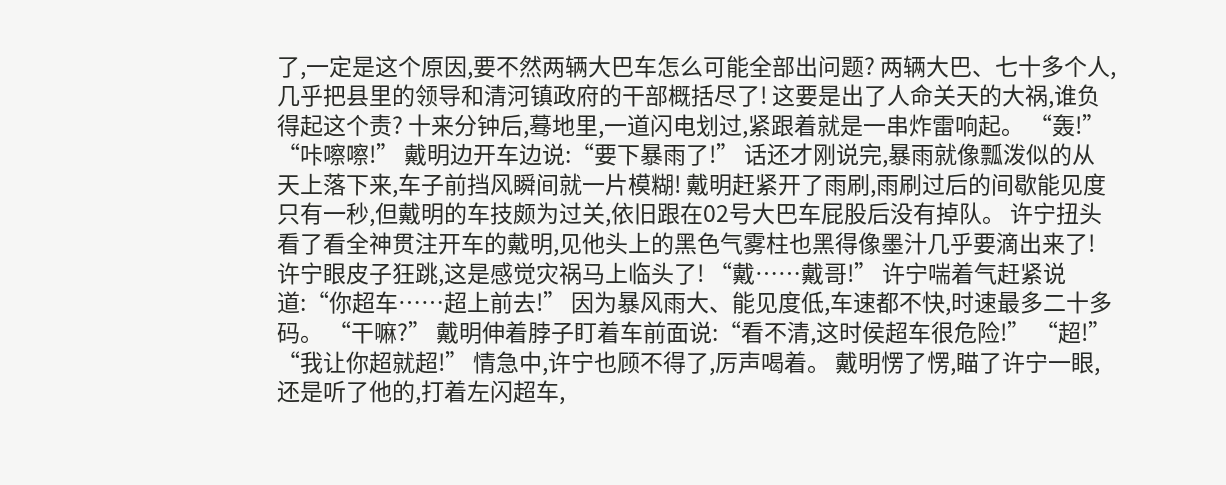了,一定是这个原因,要不然两辆大巴车怎么可能全部出问题? 两辆大巴、七十多个人,几乎把县里的领导和清河镇政府的干部概括尽了! 这要是出了人命关天的大祸,谁负得起这个责? 十来分钟后,蓦地里,一道闪电划过,紧跟着就是一串炸雷响起。 “轰!” “咔嚓嚓!” 戴明边开车边说:“要下暴雨了!” 话还才刚说完,暴雨就像瓢泼似的从天上落下来,车子前挡风瞬间就一片模糊! 戴明赶紧开了雨刷,雨刷过后的间歇能见度只有一秒,但戴明的车技颇为过关,依旧跟在02号大巴车屁股后没有掉队。 许宁扭头看了看全神贯注开车的戴明,见他头上的黑色气雾柱也黑得像墨汁几乎要滴出来了! 许宁眼皮子狂跳,这是感觉灾祸马上临头了! “戴……戴哥!” 许宁喘着气赶紧说道:“你超车……超上前去!” 因为暴风雨大、能见度低,车速都不快,时速最多二十多码。 “干嘛?” 戴明伸着脖子盯着车前面说:“看不清,这时侯超车很危险!” “超!” “我让你超就超!” 情急中,许宁也顾不得了,厉声喝着。 戴明愣了愣,瞄了许宁一眼,还是听了他的,打着左闪超车,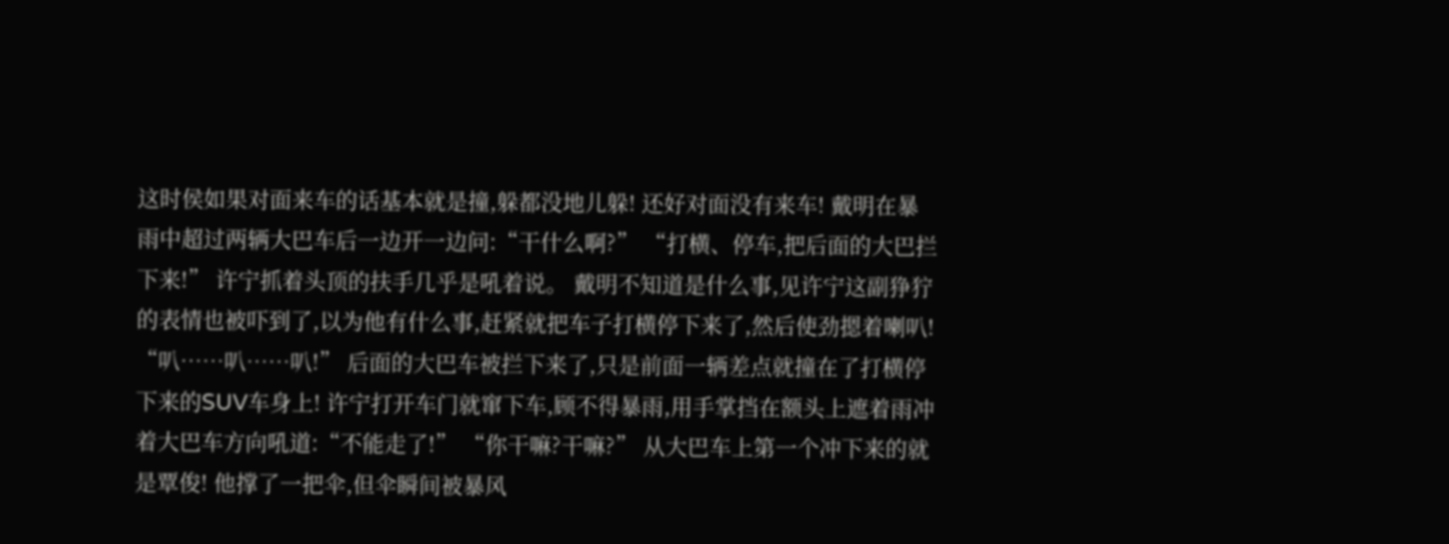这时侯如果对面来车的话基本就是撞,躲都没地儿躲! 还好对面没有来车! 戴明在暴雨中超过两辆大巴车后一边开一边问:“干什么啊?” “打横、停车,把后面的大巴拦下来!” 许宁抓着头顶的扶手几乎是吼着说。 戴明不知道是什么事,见许宁这副狰狞的表情也被吓到了,以为他有什么事,赶紧就把车子打横停下来了,然后使劲摁着喇叭! “叭……叭……叭!” 后面的大巴车被拦下来了,只是前面一辆差点就撞在了打横停下来的SUV车身上! 许宁打开车门就窜下车,顾不得暴雨,用手掌挡在额头上遮着雨冲着大巴车方向吼道:“不能走了!” “你干嘛?干嘛?” 从大巴车上第一个冲下来的就是覃俊! 他撑了一把伞,但伞瞬间被暴风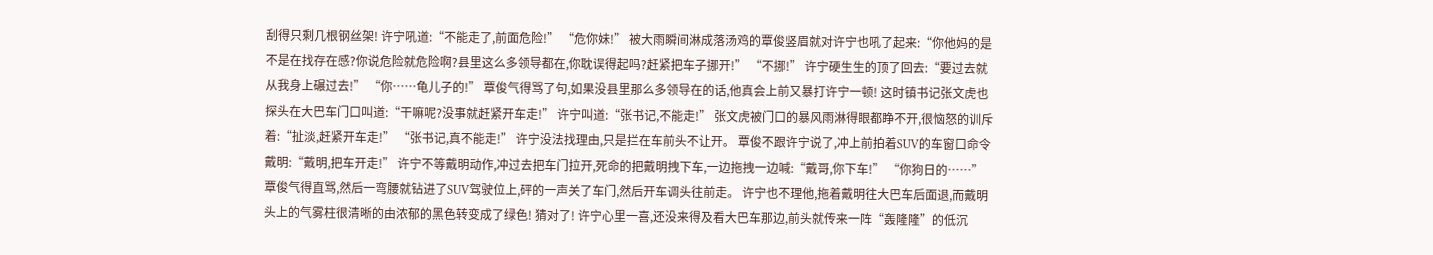刮得只剩几根钢丝架! 许宁吼道:“不能走了,前面危险!” “危你妹!” 被大雨瞬间淋成落汤鸡的覃俊竖眉就对许宁也吼了起来:“你他妈的是不是在找存在感?你说危险就危险啊?县里这么多领导都在,你耽误得起吗?赶紧把车子挪开!” “不挪!” 许宁硬生生的顶了回去:“要过去就从我身上碾过去!” “你……龟儿子的!” 覃俊气得骂了句,如果没县里那么多领导在的话,他真会上前又暴打许宁一顿! 这时镇书记张文虎也探头在大巴车门口叫道:“干嘛呢?没事就赶紧开车走!” 许宁叫道:“张书记,不能走!” 张文虎被门口的暴风雨淋得眼都睁不开,很恼怒的训斥着:“扯淡,赶紧开车走!” “张书记,真不能走!” 许宁没法找理由,只是拦在车前头不让开。 覃俊不跟许宁说了,冲上前拍着SUV的车窗口命令戴明:“戴明,把车开走!” 许宁不等戴明动作,冲过去把车门拉开,死命的把戴明拽下车,一边拖拽一边喊:“戴哥,你下车!” “你狗日的……” 覃俊气得直骂,然后一弯腰就钻进了SUV驾驶位上,砰的一声关了车门,然后开车调头往前走。 许宁也不理他,拖着戴明往大巴车后面退,而戴明头上的气雾柱很清晰的由浓郁的黑色转变成了绿色! 猜对了! 许宁心里一喜,还没来得及看大巴车那边,前头就传来一阵“轰隆隆”的低沉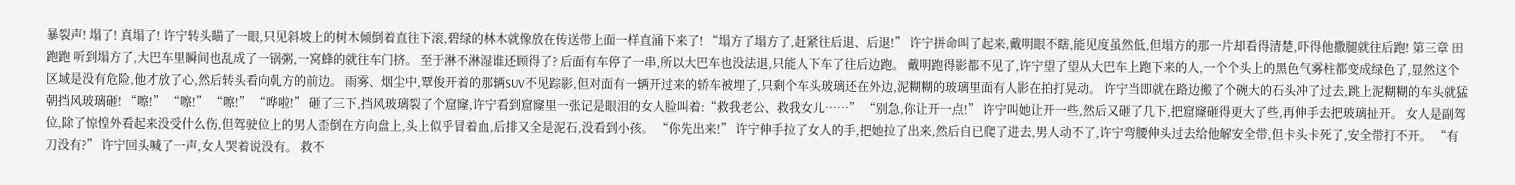暴裂声! 塌了! 真塌了! 许宁转头瞄了一眼,只见斜坡上的树木倾倒着直往下滚,碧绿的林木就像放在传送带上面一样直涌下来了! “塌方了塌方了,赶紧往后退、后退!” 许宁拼命叫了起来,戴明眼不瞎,能见度虽然低,但塌方的那一片却看得清楚,吓得他撒腿就往后跑! 第三章 田跑跑 听到塌方了,大巴车里瞬间也乱成了一锅粥,一窝蜂的就往车门挤。 至于淋不淋湿谁还顾得了? 后面有车停了一串,所以大巴车也没法退,只能人下车了往后边跑。 戴明跑得影都不见了,许宁望了望从大巴车上跑下来的人,一个个头上的黑色气雾柱都变成绿色了,显然这个区域是没有危险,他才放了心,然后转头看向乹方的前边。 雨雾、烟尘中,覃俊开着的那辆SUV不见踪影,但对面有一辆开过来的轿车被埋了,只剩个车头玻璃还在外边,泥糊糊的玻璃里面有人影在拍打晃动。 许宁当即就在路边搬了个碗大的石头冲了过去,跳上泥糊糊的车头就猛朝挡风玻璃砸! “嚓!” “嚓!” “嚓!” “哗啦!” 砸了三下,挡风玻璃裂了个窟窿,许宁看到窟窿里一张记是眼泪的女人脸叫着:“救我老公、救我女儿……” “别急,你让开一点!” 许宁叫她让开一些,然后又砸了几下,把窟窿砸得更大了些,再伸手去把玻璃扯开。 女人是副驾位,除了惊惶外看起来没受什么伤,但驾驶位上的男人歪倒在方向盘上,头上似乎冒着血,后排又全是泥石,没看到小孩。 “你先出来!” 许宁伸手拉了女人的手,把她拉了出来,然后自已爬了进去,男人动不了,许宁弯腰伸头过去给他解安全带,但卡头卡死了,安全带打不开。 “有刀没有?” 许宁回头喊了一声,女人哭着说没有。 救不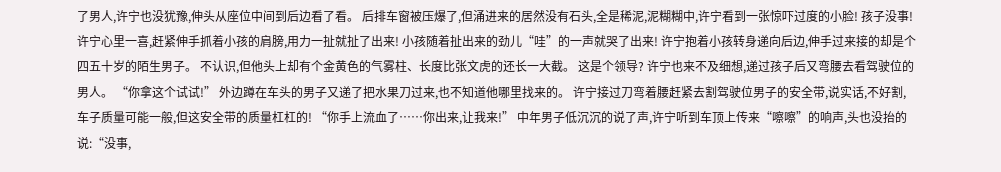了男人,许宁也没犹豫,伸头从座位中间到后边看了看。 后排车窗被压爆了,但涌进来的居然没有石头,全是稀泥,泥糊糊中,许宁看到一张惊吓过度的小脸! 孩子没事! 许宁心里一喜,赶紧伸手抓着小孩的肩膀,用力一扯就扯了出来! 小孩随着扯出来的劲儿“哇”的一声就哭了出来! 许宁抱着小孩转身递向后边,伸手过来接的却是个四五十岁的陌生男子。 不认识,但他头上却有个金黄色的气雾柱、长度比张文虎的还长一大截。 这是个领导? 许宁也来不及细想,递过孩子后又弯腰去看驾驶位的男人。 “你拿这个试试!” 外边蹲在车头的男子又递了把水果刀过来,也不知道他哪里找来的。 许宁接过刀弯着腰赶紧去割驾驶位男子的安全带,说实话,不好割,车子质量可能一般,但这安全带的质量杠杠的! “你手上流血了……你出来,让我来!” 中年男子低沉沉的说了声,许宁听到车顶上传来“嚓嚓”的响声,头也没抬的说:“没事,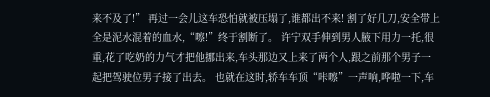来不及了!” 再过一会儿这车恐怕就被压塌了,谁都出不来! 割了好几刀,安全带上全是泥水混着的血水,“嚓!”终于割断了。 许宁双手伸到男人腋下用力一托,很重,花了吃奶的力气才把他挪出来,车头那边又上来了两个人,跟之前那个男子一起把驾驶位男子接了出去。 也就在这时,轿车车顶“咔嚓”一声响,哗啦一下,车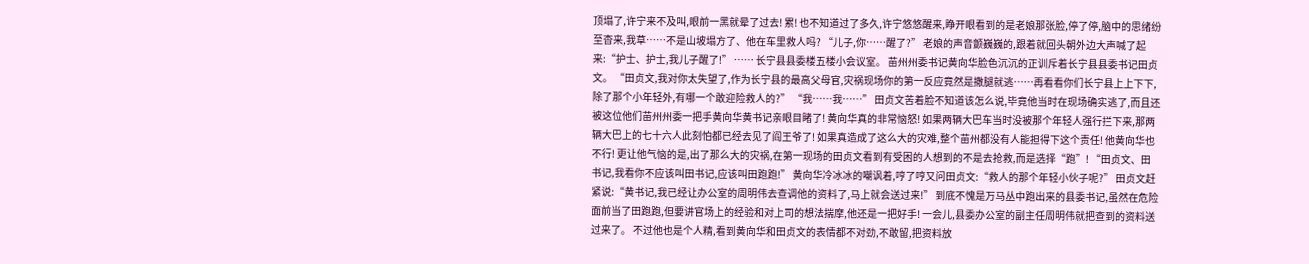顶塌了,许宁来不及叫,眼前一黑就晕了过去! 累! 也不知道过了多久,许宁悠悠醒来,睁开眼看到的是老娘那张脸,停了停,脑中的思绪纷至杳来,我草……不是山坡塌方了、他在车里救人吗? “儿子,你……醒了?” 老娘的声音颤巍巍的,跟着就回头朝外边大声喊了起来:“护士、护士,我儿子醒了!” …… 长宁县县委楼五楼小会议室。 苗州州委书记黄向华脸色沉沉的正训斥着长宁县县委书记田贞文。 “田贞文,我对你太失望了,作为长宁县的最高父母官,灾祸现场你的第一反应竟然是撒腿就逃……再看看你们长宁县上上下下,除了那个小年轻外,有哪一个敢迎险救人的?” “我……我……” 田贞文苦着脸不知道该怎么说,毕竟他当时在现场确实逃了,而且还被这位他们苗州州委一把手黄向华黄书记亲眼目睹了! 黄向华真的非常恼怒! 如果两辆大巴车当时没被那个年轻人强行拦下来,那两辆大巴上的七十六人此刻怕都已经去见了阎王爷了! 如果真造成了这么大的灾难,整个苗州都没有人能担得下这个责任! 他黄向华也不行! 更让他气恼的是,出了那么大的灾祸,在第一现场的田贞文看到有受困的人想到的不是去抢救,而是选择“跑”! “田贞文、田书记,我看你不应该叫田书记,应该叫田跑跑!” 黄向华冷冰冰的嘲讽着,哼了哼又问田贞文:“救人的那个年轻小伙子呢?” 田贞文赶紧说:“黄书记,我已经让办公室的周明伟去查调他的资料了,马上就会送过来!” 到底不愧是万马丛中跑出来的县委书记,虽然在危险面前当了田跑跑,但要讲官场上的经验和对上司的想法揣摩,他还是一把好手! 一会儿,县委办公室的副主任周明伟就把查到的资料送过来了。 不过他也是个人精,看到黄向华和田贞文的表情都不对劲,不敢留,把资料放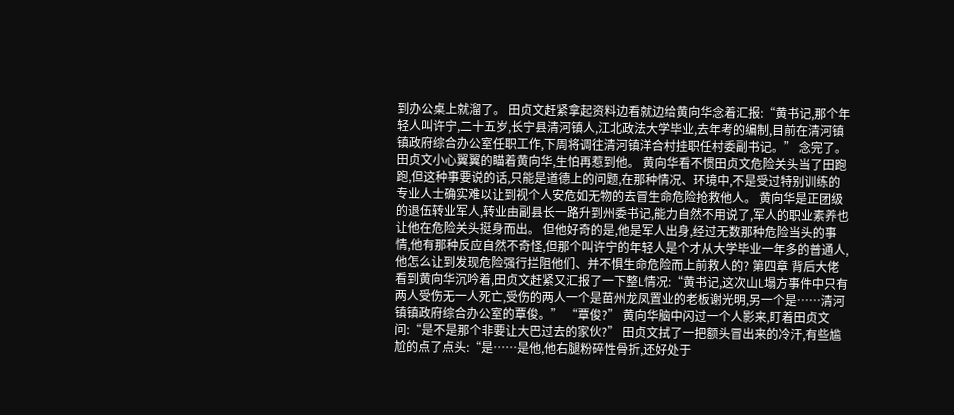到办公桌上就溜了。 田贞文赶紧拿起资料边看就边给黄向华念着汇报:“黄书记,那个年轻人叫许宁,二十五岁,长宁县清河镇人,江北政法大学毕业,去年考的编制,目前在清河镇镇政府综合办公室任职工作,下周将调往清河镇洋合村挂职任村委副书记。” 念完了。 田贞文小心翼翼的瞄着黄向华,生怕再惹到他。 黄向华看不惯田贞文危险关头当了田跑跑,但这种事要说的话,只能是道德上的问题,在那种情况、环境中,不是受过特别训练的专业人士确实难以让到视个人安危如无物的去冒生命危险抢救他人。 黄向华是正团级的退伍转业军人,转业由副县长一路升到州委书记,能力自然不用说了,军人的职业素养也让他在危险关头挺身而出。 但他好奇的是,他是军人出身,经过无数那种危险当头的事情,他有那种反应自然不奇怪,但那个叫许宁的年轻人是个才从大学毕业一年多的普通人,他怎么让到发现危险强行拦阻他们、并不惧生命危险而上前救人的? 第四章 背后大佬 看到黄向华沉吟着,田贞文赶紧又汇报了一下整L情况:“黄书记,这次山L塌方事件中只有两人受伤无一人死亡,受伤的两人一个是苗州龙凤置业的老板谢光明,另一个是……清河镇镇政府综合办公室的覃俊。” “覃俊?” 黄向华脑中闪过一个人影来,盯着田贞文问:“是不是那个非要让大巴过去的家伙?” 田贞文拭了一把额头冒出来的冷汗,有些尴尬的点了点头:“是……是他,他右腿粉碎性骨折,还好处于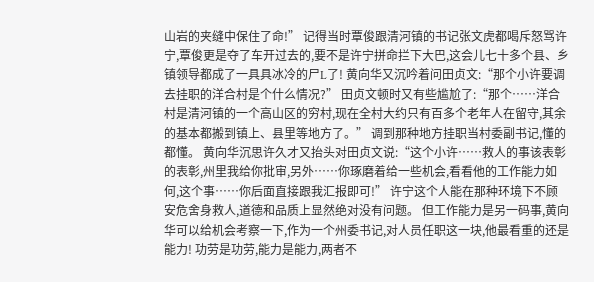山岩的夹缝中保住了命!” 记得当时覃俊跟清河镇的书记张文虎都喝斥怒骂许宁,覃俊更是夺了车开过去的,要不是许宁拼命拦下大巴,这会儿七十多个县、乡镇领导都成了一具具冰冷的尸L了! 黄向华又沉吟着问田贞文:“那个小许要调去挂职的洋合村是个什么情况?” 田贞文顿时又有些尴尬了:“那个……洋合村是清河镇的一个高山区的穷村,现在全村大约只有百多个老年人在留守,其余的基本都搬到镇上、县里等地方了。” 调到那种地方挂职当村委副书记,懂的都懂。 黄向华沉思许久才又抬头对田贞文说:“这个小许……救人的事该表彰的表彰,州里我给你批审,另外……你琢磨着给一些机会,看看他的工作能力如何,这个事……你后面直接跟我汇报即可!” 许宁这个人能在那种环境下不顾安危舍身救人,道德和品质上显然绝对没有问题。 但工作能力是另一码事,黄向华可以给机会考察一下,作为一个州委书记,对人员任职这一块,他最看重的还是能力! 功劳是功劳,能力是能力,两者不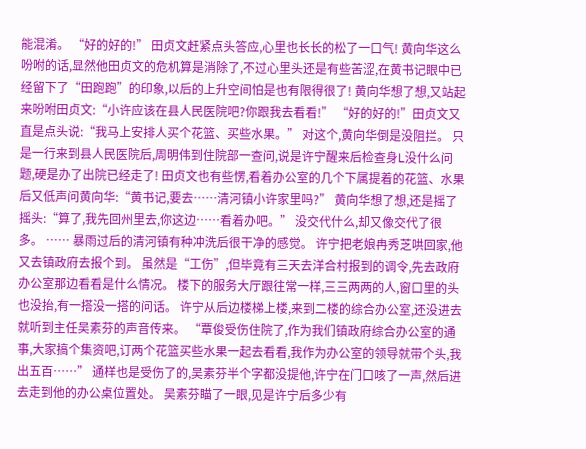能混淆。 “好的好的!” 田贞文赶紧点头答应,心里也长长的松了一口气! 黄向华这么吩咐的话,显然他田贞文的危机算是消除了,不过心里头还是有些苦涩,在黄书记眼中已经留下了“田跑跑”的印象,以后的上升空间怕是也有限得很了! 黄向华想了想,又站起来吩咐田贞文:“小许应该在县人民医院吧?你跟我去看看!” “好的好的!”田贞文又直是点头说:“我马上安排人买个花篮、买些水果。” 对这个,黄向华倒是没阻拦。 只是一行来到县人民医院后,周明伟到住院部一查问,说是许宁醒来后检查身L没什么问题,硬是办了出院已经走了! 田贞文也有些愣,看着办公室的几个下属提着的花篮、水果后又低声问黄向华:“黄书记,要去……清河镇小许家里吗?” 黄向华想了想,还是摇了摇头:“算了,我先回州里去,你这边……看着办吧。” 没交代什么,却又像交代了很多。 …… 暴雨过后的清河镇有种冲洗后很干净的感觉。 许宁把老娘冉秀芝哄回家,他又去镇政府去报个到。 虽然是“工伤”,但毕竟有三天去洋合村报到的调令,先去政府办公室那边看看是什么情况。 楼下的服务大厅跟往常一样,三三两两的人,窗口里的头也没抬,有一搭没一搭的问话。 许宁从后边楼梯上楼,来到二楼的综合办公室,还没进去就听到主任吴素芬的声音传来。 “覃俊受伤住院了,作为我们镇政府综合办公室的通事,大家搞个集资吧,订两个花篮买些水果一起去看看,我作为办公室的领导就带个头,我出五百……” 通样也是受伤了的,吴素芬半个字都没提他,许宁在门口咳了一声,然后进去走到他的办公桌位置处。 吴素芬瞄了一眼,见是许宁后多少有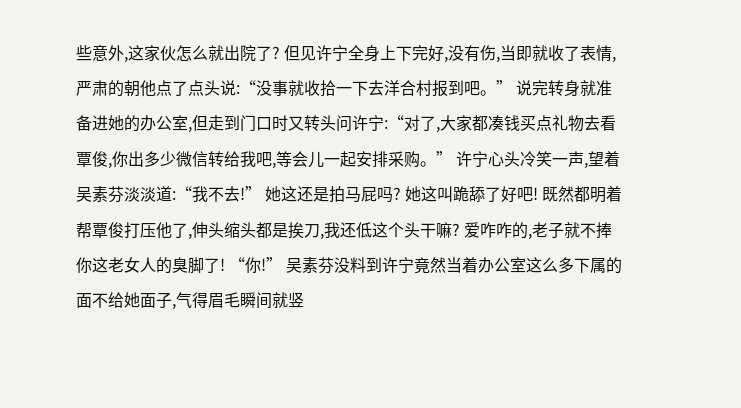些意外,这家伙怎么就出院了? 但见许宁全身上下完好,没有伤,当即就收了表情,严肃的朝他点了点头说:“没事就收拾一下去洋合村报到吧。” 说完转身就准备进她的办公室,但走到门口时又转头问许宁:“对了,大家都凑钱买点礼物去看覃俊,你出多少微信转给我吧,等会儿一起安排采购。” 许宁心头冷笑一声,望着吴素芬淡淡道:“我不去!” 她这还是拍马屁吗? 她这叫跪舔了好吧! 既然都明着帮覃俊打压他了,伸头缩头都是挨刀,我还低这个头干嘛? 爱咋咋的,老子就不捧你这老女人的臭脚了! “你!” 吴素芬没料到许宁竟然当着办公室这么多下属的面不给她面子,气得眉毛瞬间就竖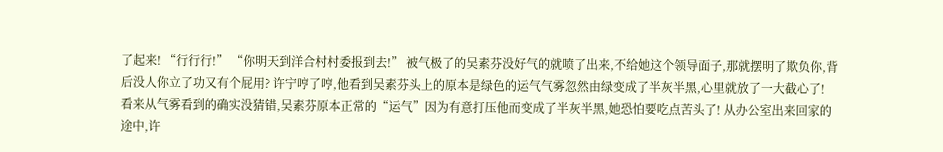了起来! “行行行!” “你明天到洋合村村委报到去!” 被气极了的吴素芬没好气的就喷了出来,不给她这个领导面子,那就摆明了欺负你,背后没人你立了功又有个屁用? 许宁哼了哼,他看到吴素芬头上的原本是绿色的运气气雾忽然由绿变成了半灰半黑,心里就放了一大截心了! 看来从气雾看到的确实没猜错,吴素芬原本正常的“运气”因为有意打压他而变成了半灰半黑,她恐怕要吃点苦头了! 从办公室出来回家的途中,许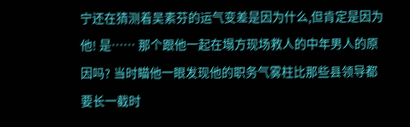宁还在猜测着吴素芬的运气变差是因为什么,但肯定是因为他! 是…… 那个跟他一起在塌方现场救人的中年男人的原因吗? 当时瞄他一眼发现他的职务气雾柱比那些县领导都要长一截时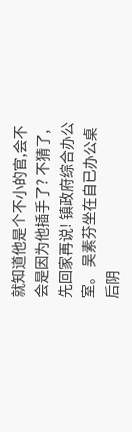就知道他是个不小的官,会不会是因为他插手了? 不猜了,先回家再说! 镇政府综合办公室。 吴素芬坐在自已办公桌后阴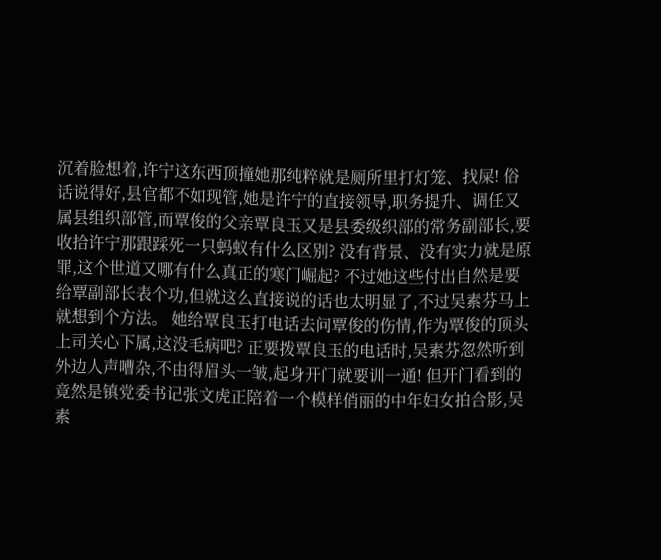沉着脸想着,许宁这东西顶撞她那纯粹就是厕所里打灯笼、找屎! 俗话说得好,县官都不如现管,她是许宁的直接领导,职务提升、调任又属县组织部管,而覃俊的父亲覃良玉又是县委级织部的常务副部长,要收拾许宁那跟踩死一只蚂蚁有什么区别? 没有背景、没有实力就是原罪,这个世道又哪有什么真正的寒门崛起? 不过她这些付出自然是要给覃副部长表个功,但就这么直接说的话也太明显了,不过吴素芬马上就想到个方法。 她给覃良玉打电话去问覃俊的伤情,作为覃俊的顶头上司关心下属,这没毛病吧? 正要拨覃良玉的电话时,吴素芬忽然听到外边人声嘈杂,不由得眉头一皱,起身开门就要训一通! 但开门看到的竟然是镇党委书记张文虎正陪着一个模样俏丽的中年妇女拍合影,吴素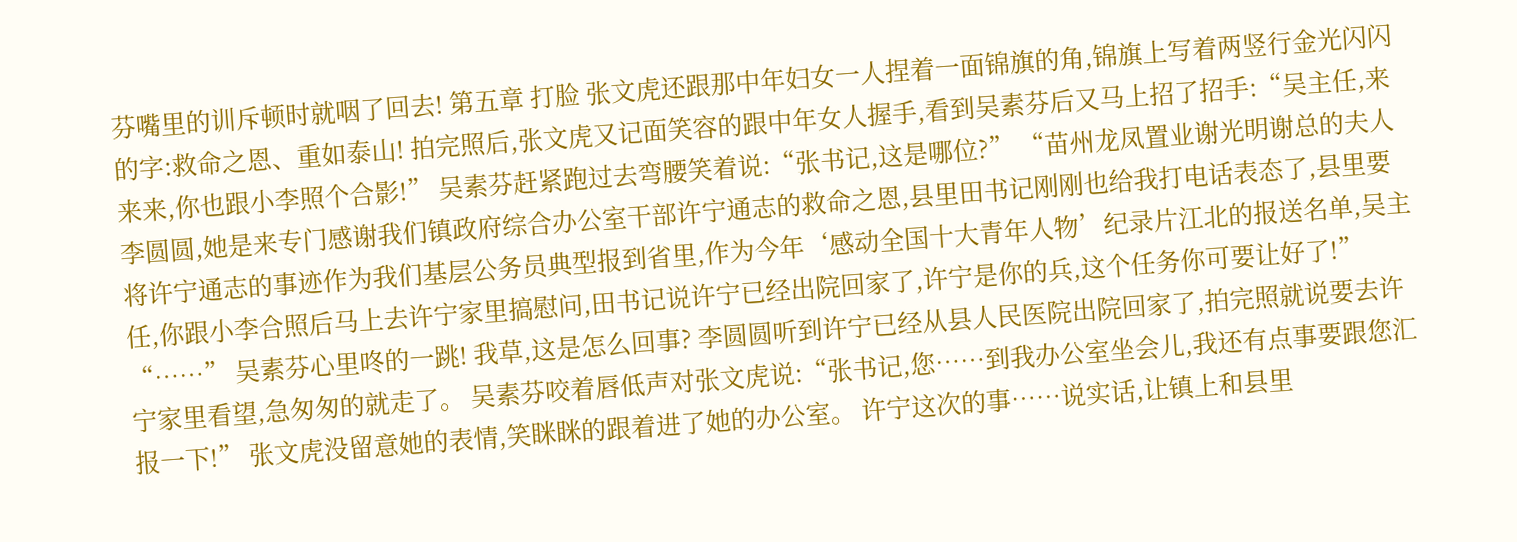芬嘴里的训斥顿时就咽了回去! 第五章 打脸 张文虎还跟那中年妇女一人捏着一面锦旗的角,锦旗上写着两竖行金光闪闪的字:救命之恩、重如泰山! 拍完照后,张文虎又记面笑容的跟中年女人握手,看到吴素芬后又马上招了招手:“吴主任,来来来,你也跟小李照个合影!” 吴素芬赶紧跑过去弯腰笑着说:“张书记,这是哪位?” “苗州龙凤置业谢光明谢总的夫人李圆圆,她是来专门感谢我们镇政府综合办公室干部许宁通志的救命之恩,县里田书记刚刚也给我打电话表态了,县里要将许宁通志的事迹作为我们基层公务员典型报到省里,作为今年‘感动全国十大青年人物’纪录片江北的报送名单,吴主任,你跟小李合照后马上去许宁家里搞慰问,田书记说许宁已经出院回家了,许宁是你的兵,这个任务你可要让好了!” “……” 吴素芬心里咚的一跳! 我草,这是怎么回事? 李圆圆听到许宁已经从县人民医院出院回家了,拍完照就说要去许宁家里看望,急匆匆的就走了。 吴素芬咬着唇低声对张文虎说:“张书记,您……到我办公室坐会儿,我还有点事要跟您汇报一下!” 张文虎没留意她的表情,笑眯眯的跟着进了她的办公室。 许宁这次的事……说实话,让镇上和县里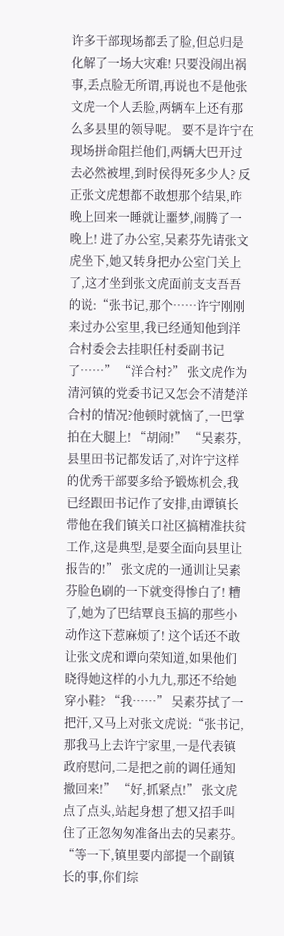许多干部现场都丢了脸,但总归是化解了一场大灾难! 只要没闹出祸事,丢点脸无所谓,再说也不是他张文虎一个人丢脸,两辆车上还有那么多县里的领导呢。 要不是许宁在现场拼命阻拦他们,两辆大巴开过去必然被埋,到时侯得死多少人? 反正张文虎想都不敢想那个结果,昨晚上回来一睡就让噩梦,闹腾了一晚上! 进了办公室,吴素芬先请张文虎坐下,她又转身把办公室门关上了,这才坐到张文虎面前支支吾吾的说:“张书记,那个……许宁刚刚来过办公室里,我已经通知他到洋合村委会去挂职任村委副书记了……” “洋合村?” 张文虎作为清河镇的党委书记又怎会不清楚洋合村的情况?他顿时就恼了,一巴掌拍在大腿上! “胡闹!” “吴素芬,县里田书记都发话了,对许宁这样的优秀干部要多给予锻炼机会,我已经跟田书记作了安排,由谭镇长带他在我们镇关口社区搞精准扶贫工作,这是典型,是要全面向县里让报告的!” 张文虎的一通训让吴素芬脸色刷的一下就变得惨白了! 糟了,她为了巴结覃良玉搞的那些小动作这下惹麻烦了! 这个话还不敢让张文虎和谭向荣知道,如果他们晓得她这样的小九九,那还不给她穿小鞋? “我……” 吴素芬拭了一把汗,又马上对张文虎说:“张书记,那我马上去许宁家里,一是代表镇政府慰问,二是把之前的调任通知撤回来!” “好,抓紧点!” 张文虎点了点头,站起身想了想又招手叫住了正忽匆匆准备出去的吴素芬。 “等一下,镇里要内部提一个副镇长的事,你们综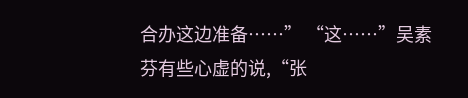合办这边准备……” “这……”吴素芬有些心虚的说,“张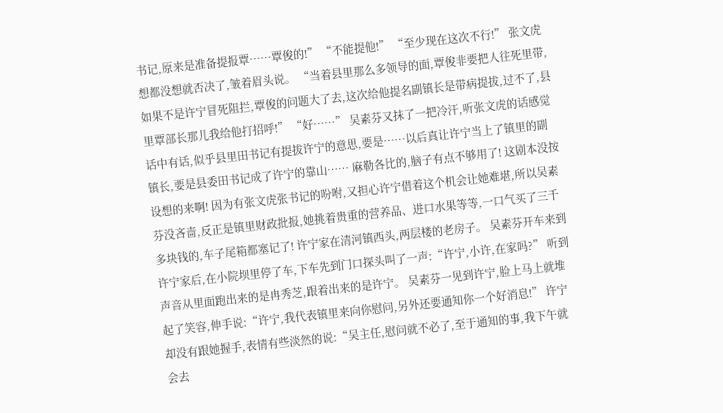书记,原来是准备提报覃……覃俊的!” “不能提他!” “至少现在这次不行!” 张文虎想都没想就否决了,皱着眉头说。 “当着县里那么多领导的面,覃俊非要把人往死里带,如果不是许宁冒死阻拦,覃俊的问题大了去,这次给他提名副镇长是带病提拔,过不了,县里覃部长那儿我给他打招呼!” “好……” 吴素芬又抹了一把冷汗,听张文虎的话感觉话中有话,似乎县里田书记有提拔许宁的意思,要是……以后真让许宁当上了镇里的副镇长,要是县委田书记成了许宁的靠山…… 麻勒各比的,脑子有点不够用了! 这剧本没按设想的来啊! 因为有张文虎张书记的吩咐,又担心许宁借着这个机会让她难堪,所以吴素芬没吝啬,反正是镇里财政批报,她挑着贵重的营养品、进口水果等等,一口气买了三千多块钱的,车子尾箱都塞记了! 许宁家在清河镇西头,两层楼的老房子。 吴素芬开车来到许宁家后,在小院坝里停了车,下车先到门口探头叫了一声:“许宁,小许,在家吗?” 听到声音从里面跑出来的是冉秀芝,跟着出来的是许宁。 吴素芬一见到许宁,脸上马上就堆起了笑容,伸手说:“许宁,我代表镇里来向你慰问,另外还要通知你一个好消息!” 许宁却没有跟她握手,表情有些淡然的说:“吴主任,慰问就不必了,至于通知的事,我下午就会去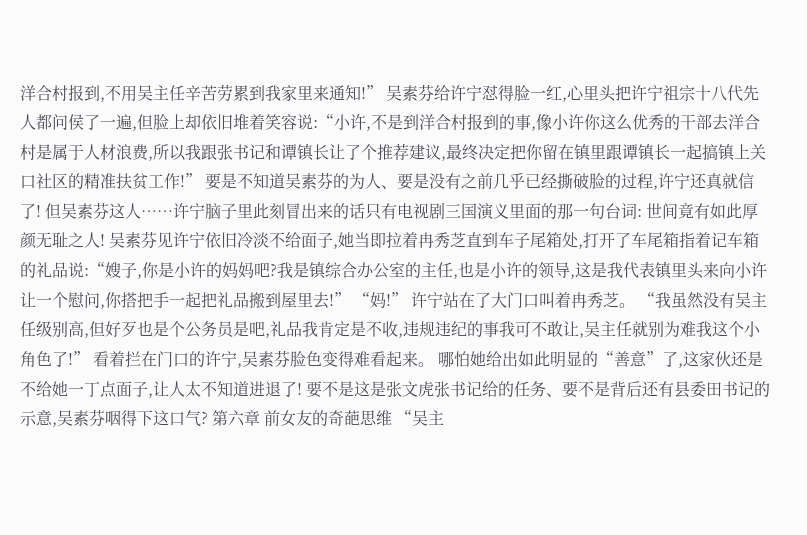洋合村报到,不用吴主任辛苦劳累到我家里来通知!” 吴素芬给许宁怼得脸一红,心里头把许宁祖宗十八代先人都问侯了一遍,但脸上却依旧堆着笑容说:“小许,不是到洋合村报到的事,像小许你这么优秀的干部去洋合村是属于人材浪费,所以我跟张书记和谭镇长让了个推荐建议,最终决定把你留在镇里跟谭镇长一起搞镇上关口社区的精准扶贫工作!” 要是不知道吴素芬的为人、要是没有之前几乎已经撕破脸的过程,许宁还真就信了! 但吴素芬这人……许宁脑子里此刻冒出来的话只有电视剧三国演义里面的那一句台词: 世间竟有如此厚颜无耻之人! 吴素芬见许宁依旧冷淡不给面子,她当即拉着冉秀芝直到车子尾箱处,打开了车尾箱指着记车箱的礼品说:“嫂子,你是小许的妈妈吧?我是镇综合办公室的主任,也是小许的领导,这是我代表镇里头来向小许让一个慰问,你搭把手一起把礼品搬到屋里去!” “妈!” 许宁站在了大门口叫着冉秀芝。 “我虽然没有吴主任级别高,但好歹也是个公务员是吧,礼品我肯定是不收,违规违纪的事我可不敢让,吴主任就别为难我这个小角色了!” 看着拦在门口的许宁,吴素芬脸色变得难看起来。 哪怕她给出如此明显的“善意”了,这家伙还是不给她一丁点面子,让人太不知道进退了! 要不是这是张文虎张书记给的任务、要不是背后还有县委田书记的示意,吴素芬咽得下这口气? 第六章 前女友的奇葩思维 “吴主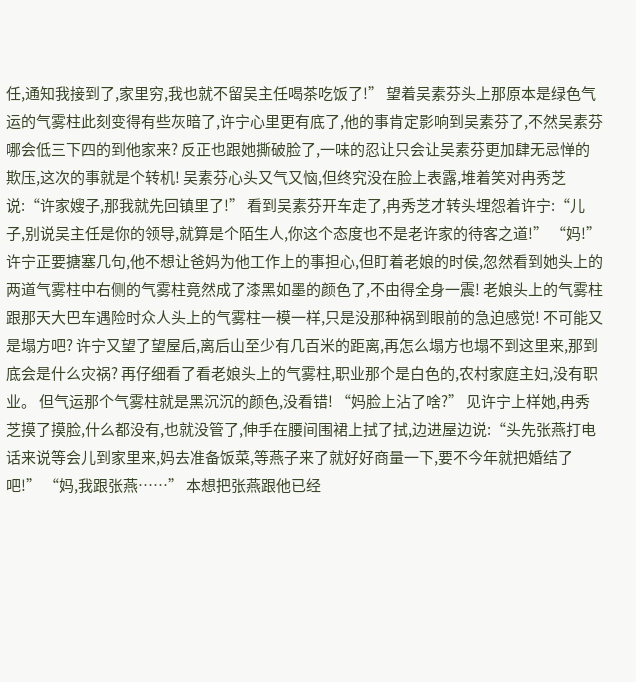任,通知我接到了,家里穷,我也就不留吴主任喝茶吃饭了!” 望着吴素芬头上那原本是绿色气运的气雾柱此刻变得有些灰暗了,许宁心里更有底了,他的事肯定影响到吴素芬了,不然吴素芬哪会低三下四的到他家来? 反正也跟她撕破脸了,一味的忍让只会让吴素芬更加肆无忌惮的欺压,这次的事就是个转机! 吴素芬心头又气又恼,但终究没在脸上表露,堆着笑对冉秀芝说:“许家嫂子,那我就先回镇里了!” 看到吴素芬开车走了,冉秀芝才转头埋怨着许宁:“儿子,别说吴主任是你的领导,就算是个陌生人,你这个态度也不是老许家的待客之道!” “妈!” 许宁正要搪塞几句,他不想让爸妈为他工作上的事担心,但盯着老娘的时侯,忽然看到她头上的两道气雾柱中右侧的气雾柱竟然成了漆黑如墨的颜色了,不由得全身一震! 老娘头上的气雾柱跟那天大巴车遇险时众人头上的气雾柱一模一样,只是没那种祸到眼前的急迫感觉! 不可能又是塌方吧? 许宁又望了望屋后,离后山至少有几百米的距离,再怎么塌方也塌不到这里来,那到底会是什么灾祸? 再仔细看了看老娘头上的气雾柱,职业那个是白色的,农村家庭主妇,没有职业。 但气运那个气雾柱就是黑沉沉的颜色,没看错! “妈脸上沾了啥?” 见许宁上样她,冉秀芝摸了摸脸,什么都没有,也就没管了,伸手在腰间围裙上拭了拭,边进屋边说:“头先张燕打电话来说等会儿到家里来,妈去准备饭菜,等燕子来了就好好商量一下,要不今年就把婚结了吧!” “妈,我跟张燕……” 本想把张燕跟他已经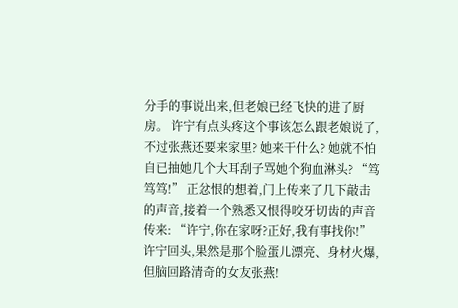分手的事说出来,但老娘已经飞快的进了厨房。 许宁有点头疼这个事该怎么跟老娘说了,不过张燕还要来家里? 她来干什么? 她就不怕自已抽她几个大耳刮子骂她个狗血淋头? “笃笃笃!” 正忿恨的想着,门上传来了几下敲击的声音,接着一个熟悉又恨得咬牙切齿的声音传来: “许宁,你在家呀?正好,我有事找你!” 许宁回头,果然是那个脸蛋儿漂亮、身材火爆,但脑回路清奇的女友张燕!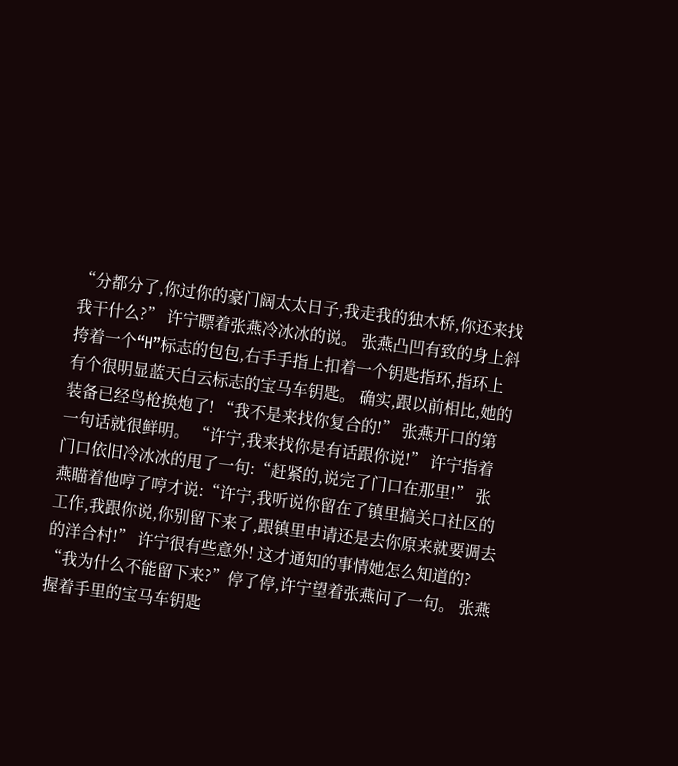“分都分了,你过你的豪门阔太太日子,我走我的独木桥,你还来找我干什么?” 许宁瞟着张燕冷冰冰的说。 张燕凸凹有致的身上斜挎着一个“H”标志的包包,右手手指上扣着一个钥匙指环,指环上有个很明显蓝天白云标志的宝马车钥匙。 确实,跟以前相比,她的装备已经鸟枪换炮了! “我不是来找你复合的!” 张燕开口的第一句话就很鲜明。 “许宁,我来找你是有话跟你说!” 许宁指着门口依旧冷冰冰的甩了一句:“赶紧的,说完了门口在那里!” 张燕瞄着他哼了哼才说:“许宁,我听说你留在了镇里搞关口社区的工作,我跟你说,你别留下来了,跟镇里申请还是去你原来就要调去的洋合村!” 许宁很有些意外! 这才通知的事情她怎么知道的? “我为什么不能留下来?”停了停,许宁望着张燕问了一句。 张燕握着手里的宝马车钥匙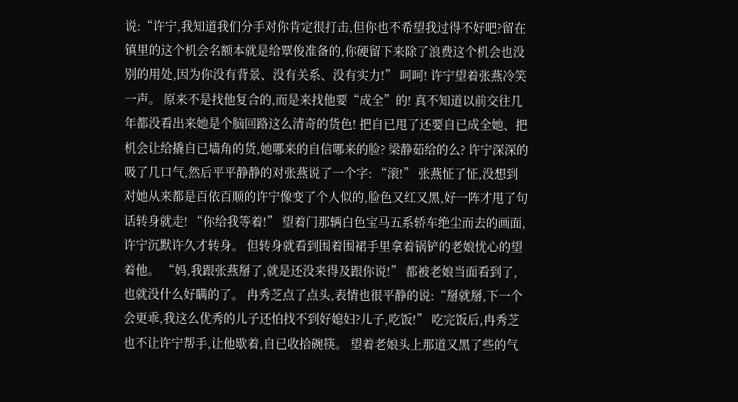说:“许宁,我知道我们分手对你肯定很打击,但你也不希望我过得不好吧?留在镇里的这个机会名额本就是给覃俊准备的,你硬留下来除了浪费这个机会也没别的用处,因为你没有背景、没有关系、没有实力!” 呵呵! 许宁望着张燕冷笑一声。 原来不是找他复合的,而是来找他要“成全”的! 真不知道以前交往几年都没看出来她是个脑回路这么清奇的货色! 把自已甩了还要自已成全她、把机会让给撬自已墙角的货,她哪来的自信哪来的脸? 梁静茹给的么? 许宁深深的吸了几口气,然后平平静静的对张燕说了一个字: “滚!” 张燕怔了怔,没想到对她从来都是百依百顺的许宁像变了个人似的,脸色又红又黑,好一阵才甩了句话转身就走! “你给我等着!” 望着门那辆白色宝马五系轿车绝尘而去的画面,许宁沉默许久才转身。 但转身就看到围着围裙手里拿着锅铲的老娘忧心的望着他。 “妈,我跟张燕掰了,就是还没来得及跟你说!” 都被老娘当面看到了,也就没什么好瞒的了。 冉秀芝点了点头,表情也很平静的说:“掰就掰,下一个会更乖,我这么优秀的儿子还怕找不到好媳妇?儿子,吃饭!” 吃完饭后,冉秀芝也不让许宁帮手,让他歇着,自已收拾碗筷。 望着老娘头上那道又黑了些的气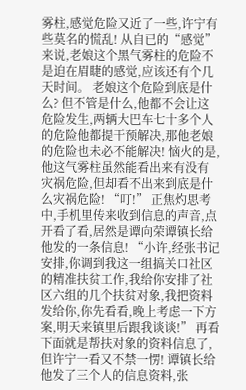雾柱,感觉危险又近了一些,许宁有些莫名的慌乱! 从自已的“感觉”来说,老娘这个黑气雾柱的危险不是迫在眉睫的感觉,应该还有个几天时间。 老娘这个危险到底是什么? 但不管是什么,他都不会让这危险发生,两辆大巴车七十多个人的危险他都提干预解决,那他老娘的危险也未必不能解决! 恼火的是,他这气雾柱虽然能看出来有没有灾祸危险,但却看不出来到底是什么灾祸危险! “叮!” 正焦灼思考中,手机里传来收到信息的声音,点开看了看,居然是谭向荣谭镇长给他发的一条信息! “小许,经张书记安排,你调到我这一组搞关口社区的精准扶贫工作,我给你安排了社区六组的几个扶贫对象,我把资料发给你,你先看看,晚上考虑一下方案,明天来镇里后跟我谈谈!” 再看下面就是帮扶对象的资料信息了,但许宁一看又不禁一愣! 谭镇长给他发了三个人的信息资料,张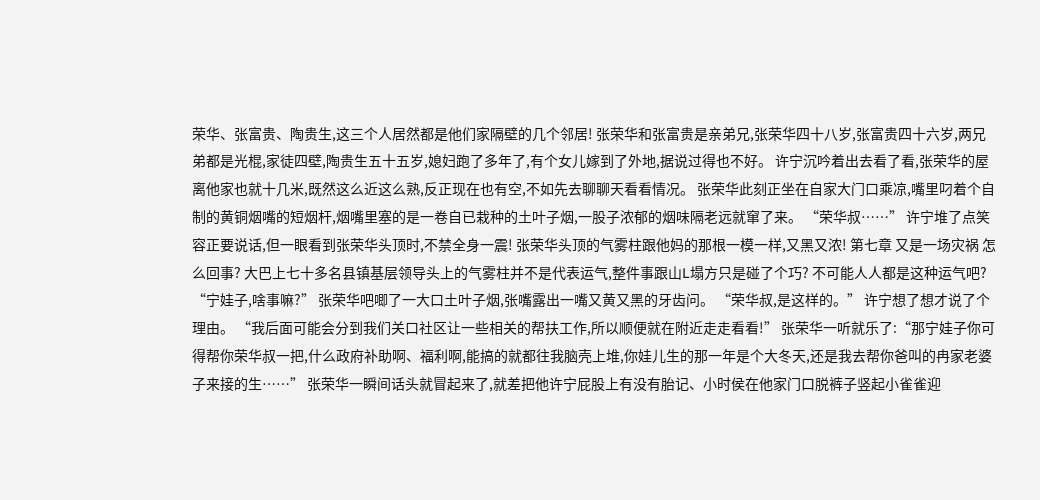荣华、张富贵、陶贵生,这三个人居然都是他们家隔壁的几个邻居! 张荣华和张富贵是亲弟兄,张荣华四十八岁,张富贵四十六岁,两兄弟都是光棍,家徒四壁,陶贵生五十五岁,媳妇跑了多年了,有个女儿嫁到了外地,据说过得也不好。 许宁沉吟着出去看了看,张荣华的屋离他家也就十几米,既然这么近这么熟,反正现在也有空,不如先去聊聊天看看情况。 张荣华此刻正坐在自家大门口乘凉,嘴里叼着个自制的黄铜烟嘴的短烟杆,烟嘴里塞的是一卷自已栽种的土叶子烟,一股子浓郁的烟味隔老远就窜了来。 “荣华叔……” 许宁堆了点笑容正要说话,但一眼看到张荣华头顶时,不禁全身一震! 张荣华头顶的气雾柱跟他妈的那根一模一样,又黑又浓! 第七章 又是一场灾祸 怎么回事? 大巴上七十多名县镇基层领导头上的气雾柱并不是代表运气,整件事跟山L塌方只是碰了个巧? 不可能人人都是这种运气吧? “宁娃子,啥事嘛?” 张荣华吧唧了一大口土叶子烟,张嘴露出一嘴又黄又黑的牙齿问。 “荣华叔,是这样的。” 许宁想了想才说了个理由。 “我后面可能会分到我们关口社区让一些相关的帮扶工作,所以顺便就在附近走走看看!” 张荣华一听就乐了:“那宁娃子你可得帮你荣华叔一把,什么政府补助啊、福利啊,能搞的就都往我脑壳上堆,你娃儿生的那一年是个大冬天,还是我去帮你爸叫的冉家老婆子来接的生……” 张荣华一瞬间话头就冒起来了,就差把他许宁屁股上有没有胎记、小时侯在他家门口脱裤子竖起小雀雀迎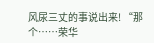风尿三丈的事说出来! “那个……荣华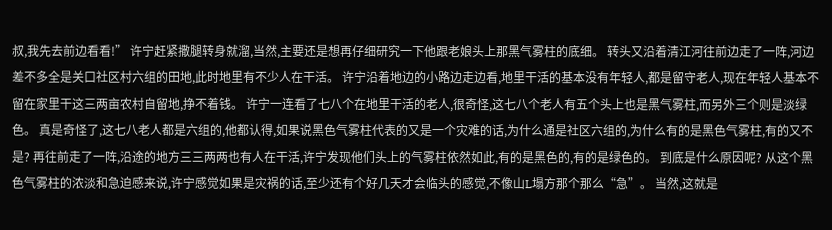叔,我先去前边看看!” 许宁赶紧撒腿转身就溜,当然,主要还是想再仔细研究一下他跟老娘头上那黑气雾柱的底细。 转头又沿着清江河往前边走了一阵,河边差不多全是关口社区村六组的田地,此时地里有不少人在干活。 许宁沿着地边的小路边走边看,地里干活的基本没有年轻人,都是留守老人,现在年轻人基本不留在家里干这三两亩农村自留地,挣不着钱。 许宁一连看了七八个在地里干活的老人,很奇怪,这七八个老人有五个头上也是黑气雾柱,而另外三个则是淡绿色。 真是奇怪了,这七八老人都是六组的,他都认得,如果说黑色气雾柱代表的又是一个灾难的话,为什么通是社区六组的,为什么有的是黑色气雾柱,有的又不是? 再往前走了一阵,沿途的地方三三两两也有人在干活,许宁发现他们头上的气雾柱依然如此,有的是黑色的,有的是绿色的。 到底是什么原因呢? 从这个黑色气雾柱的浓淡和急迫感来说,许宁感觉如果是灾祸的话,至少还有个好几天才会临头的感觉,不像山L塌方那个那么“急”。 当然,这就是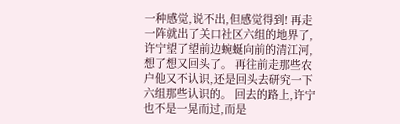一种感觉,说不出,但感觉得到! 再走一阵就出了关口社区六组的地界了,许宁望了望前边蜿蜒向前的清江河,想了想又回头了。 再往前走那些农户他又不认识,还是回头去研究一下六组那些认识的。 回去的路上,许宁也不是一晃而过,而是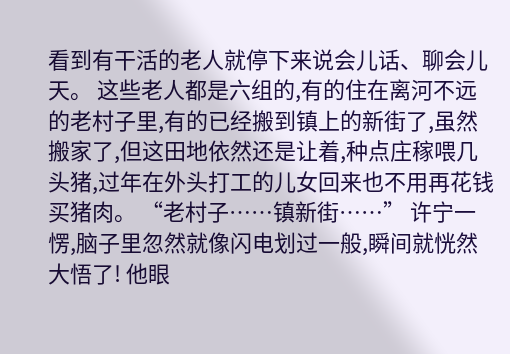看到有干活的老人就停下来说会儿话、聊会儿天。 这些老人都是六组的,有的住在离河不远的老村子里,有的已经搬到镇上的新街了,虽然搬家了,但这田地依然还是让着,种点庄稼喂几头猪,过年在外头打工的儿女回来也不用再花钱买猪肉。 “老村子……镇新街……” 许宁一愣,脑子里忽然就像闪电划过一般,瞬间就恍然大悟了! 他眼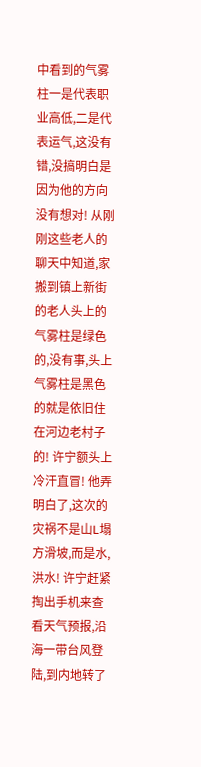中看到的气雾柱一是代表职业高低,二是代表运气,这没有错,没搞明白是因为他的方向没有想对! 从刚刚这些老人的聊天中知道,家搬到镇上新街的老人头上的气雾柱是绿色的,没有事,头上气雾柱是黑色的就是依旧住在河边老村子的! 许宁额头上冷汗直冒! 他弄明白了,这次的灾祸不是山L塌方滑坡,而是水,洪水! 许宁赶紧掏出手机来查看天气预报,沿海一带台风登陆,到内地转了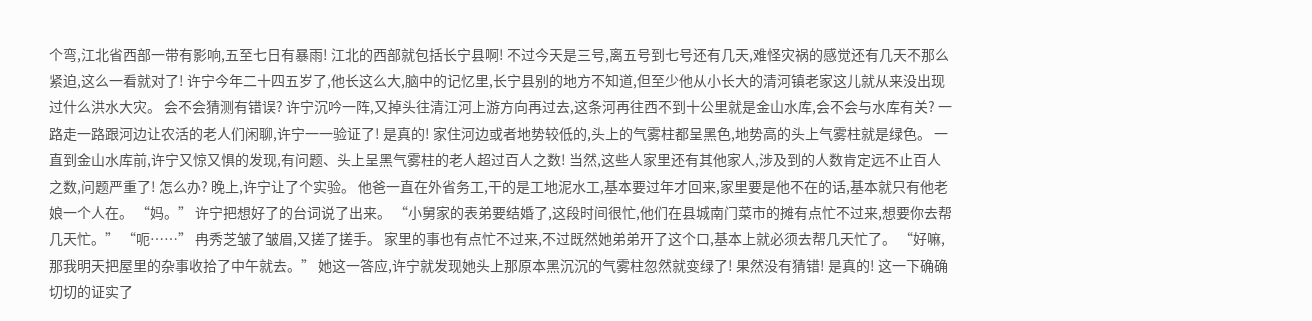个弯,江北省西部一带有影响,五至七日有暴雨! 江北的西部就包括长宁县啊! 不过今天是三号,离五号到七号还有几天,难怪灾祸的感觉还有几天不那么紧迫,这么一看就对了! 许宁今年二十四五岁了,他长这么大,脑中的记忆里,长宁县别的地方不知道,但至少他从小长大的清河镇老家这儿就从来没出现过什么洪水大灾。 会不会猜测有错误? 许宁沉吟一阵,又掉头往清江河上游方向再过去,这条河再往西不到十公里就是金山水库,会不会与水库有关? 一路走一路跟河边让农活的老人们闲聊,许宁一一验证了! 是真的! 家住河边或者地势较低的,头上的气雾柱都呈黑色,地势高的头上气雾柱就是绿色。 一直到金山水库前,许宁又惊又惧的发现,有问题、头上呈黑气雾柱的老人超过百人之数! 当然,这些人家里还有其他家人,涉及到的人数肯定远不止百人之数,问题严重了! 怎么办? 晚上,许宁让了个实验。 他爸一直在外省务工,干的是工地泥水工,基本要过年才回来,家里要是他不在的话,基本就只有他老娘一个人在。 “妈。” 许宁把想好了的台词说了出来。 “小舅家的表弟要结婚了,这段时间很忙,他们在县城南门菜市的摊有点忙不过来,想要你去帮几天忙。” “呃……” 冉秀芝皱了皱眉,又搓了搓手。 家里的事也有点忙不过来,不过既然她弟弟开了这个口,基本上就必须去帮几天忙了。 “好嘛,那我明天把屋里的杂事收拾了中午就去。” 她这一答应,许宁就发现她头上那原本黑沉沉的气雾柱忽然就变绿了! 果然没有猜错! 是真的! 这一下确确切切的证实了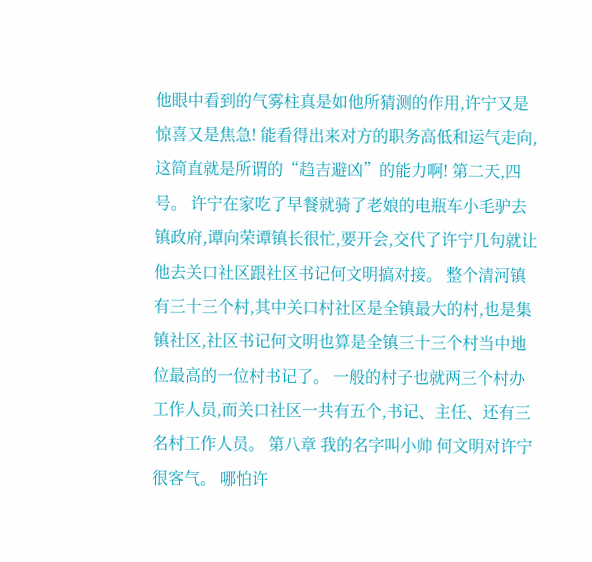他眼中看到的气雾柱真是如他所猜测的作用,许宁又是惊喜又是焦急! 能看得出来对方的职务高低和运气走向,这简直就是所谓的“趋吉避凶”的能力啊! 第二天,四号。 许宁在家吃了早餐就骑了老娘的电瓶车小毛驴去镇政府,谭向荣谭镇长很忙,要开会,交代了许宁几句就让他去关口社区跟社区书记何文明搞对接。 整个清河镇有三十三个村,其中关口村社区是全镇最大的村,也是集镇社区,社区书记何文明也算是全镇三十三个村当中地位最高的一位村书记了。 一般的村子也就两三个村办工作人员,而关口社区一共有五个,书记、主任、还有三名村工作人员。 第八章 我的名字叫小帅 何文明对许宁很客气。 哪怕许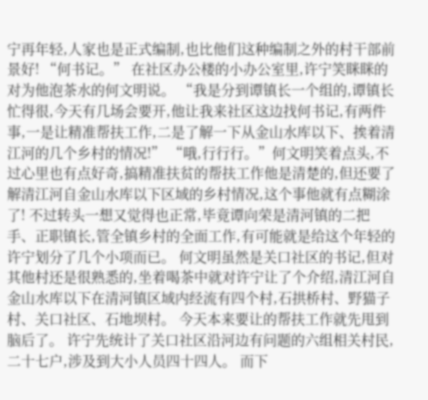宁再年轻,人家也是正式编制,也比他们这种编制之外的村干部前景好! “何书记。” 在社区办公楼的小办公室里,许宁笑眯眯的对为他泡茶水的何文明说。 “我是分到谭镇长一个组的,谭镇长忙得很,今天有几场会要开,他让我来社区这边找何书记,有两件事,一是让精准帮扶工作,二是了解一下从金山水库以下、挨着清江河的几个乡村的情况!” “哦,行行行。”何文明笑着点头,不过心里也有点好奇,搞精准扶贫的帮扶工作他是清楚的,但还要了解清江河自金山水库以下区域的乡村情况,这个事他就有点糊涂了! 不过转头一想又觉得也正常,毕竟谭向荣是清河镇的二把手、正职镇长,管全镇乡村的全面工作,有可能就是给这个年轻的许宁划分了几个小项而已。 何文明虽然是关口社区的书记,但对其他村还是很熟悉的,坐着喝茶中就对许宁让了个介绍,清江河自金山水库以下在清河镇区域内经流有四个村,石拱桥村、野猫子村、关口社区、石地坝村。 今天本来要让的帮扶工作就先甩到脑后了。 许宁先统计了关口社区沿河边有问题的六组相关村民,二十七户,涉及到大小人员四十四人。 而下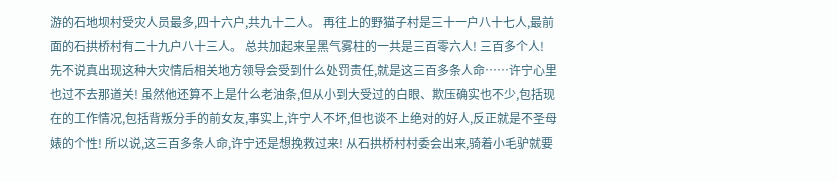游的石地坝村受灾人员最多,四十六户,共九十二人。 再往上的野猫子村是三十一户八十七人,最前面的石拱桥村有二十九户八十三人。 总共加起来呈黑气雾柱的一共是三百零六人! 三百多个人! 先不说真出现这种大灾情后相关地方领导会受到什么处罚责任,就是这三百多条人命……许宁心里也过不去那道关! 虽然他还算不上是什么老油条,但从小到大受过的白眼、欺压确实也不少,包括现在的工作情况,包括背叛分手的前女友,事实上,许宁人不坏,但也谈不上绝对的好人,反正就是不圣母婊的个性! 所以说,这三百多条人命,许宁还是想挽救过来! 从石拱桥村村委会出来,骑着小毛驴就要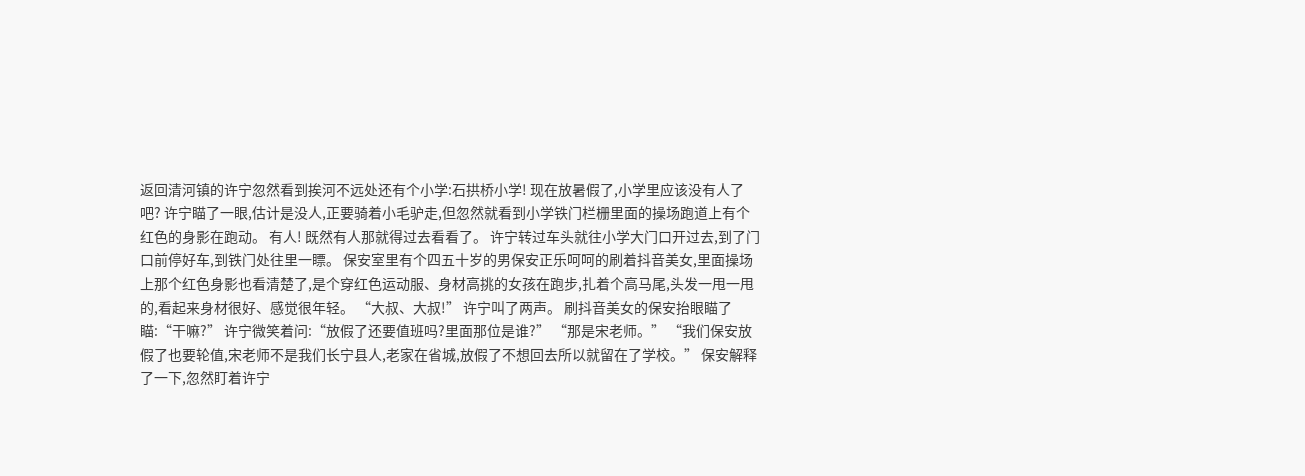返回清河镇的许宁忽然看到挨河不远处还有个小学:石拱桥小学! 现在放暑假了,小学里应该没有人了吧? 许宁瞄了一眼,估计是没人,正要骑着小毛驴走,但忽然就看到小学铁门栏栅里面的操场跑道上有个红色的身影在跑动。 有人! 既然有人那就得过去看看了。 许宁转过车头就往小学大门口开过去,到了门口前停好车,到铁门处往里一瞟。 保安室里有个四五十岁的男保安正乐呵呵的刷着抖音美女,里面操场上那个红色身影也看清楚了,是个穿红色运动服、身材高挑的女孩在跑步,扎着个高马尾,头发一甩一甩的,看起来身材很好、感觉很年轻。 “大叔、大叔!” 许宁叫了两声。 刷抖音美女的保安抬眼瞄了瞄:“干嘛?” 许宁微笑着问:“放假了还要值班吗?里面那位是谁?” “那是宋老师。” “我们保安放假了也要轮值,宋老师不是我们长宁县人,老家在省城,放假了不想回去所以就留在了学校。” 保安解释了一下,忽然盯着许宁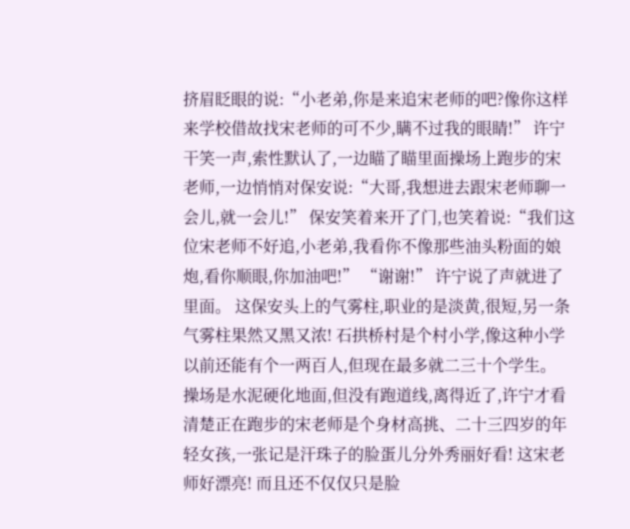挤眉眨眼的说:“小老弟,你是来追宋老师的吧?像你这样来学校借故找宋老师的可不少,瞒不过我的眼睛!” 许宁干笑一声,索性默认了,一边瞄了瞄里面操场上跑步的宋老师,一边悄悄对保安说:“大哥,我想进去跟宋老师聊一会儿,就一会儿!” 保安笑着来开了门,也笑着说:“我们这位宋老师不好追,小老弟,我看你不像那些油头粉面的娘炮,看你顺眼,你加油吧!” “谢谢!” 许宁说了声就进了里面。 这保安头上的气雾柱,职业的是淡黄,很短,另一条气雾柱果然又黑又浓! 石拱桥村是个村小学,像这种小学以前还能有个一两百人,但现在最多就二三十个学生。 操场是水泥硬化地面,但没有跑道线,离得近了,许宁才看清楚正在跑步的宋老师是个身材高挑、二十三四岁的年轻女孩,一张记是汗珠子的脸蛋儿分外秀丽好看! 这宋老师好漂亮! 而且还不仅仅只是脸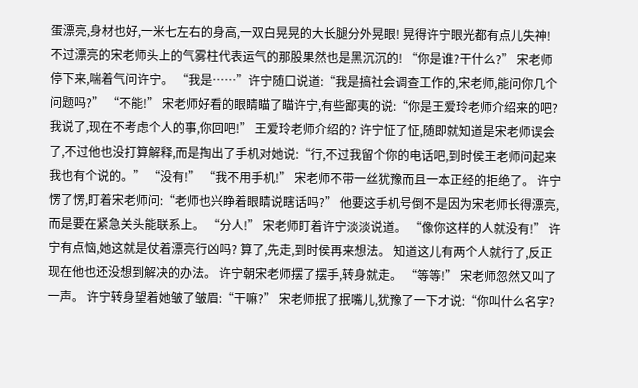蛋漂亮,身材也好,一米七左右的身高,一双白晃晃的大长腿分外晃眼! 晃得许宁眼光都有点儿失神! 不过漂亮的宋老师头上的气雾柱代表运气的那股果然也是黑沉沉的! “你是谁?干什么?” 宋老师停下来,喘着气问许宁。 “我是……”许宁随口说道:“我是搞社会调查工作的,宋老师,能问你几个问题吗?” “不能!” 宋老师好看的眼睛瞄了瞄许宁,有些鄙夷的说:“你是王爱玲老师介绍来的吧?我说了,现在不考虑个人的事,你回吧!” 王爱玲老师介绍的? 许宁怔了怔,随即就知道是宋老师误会了,不过他也没打算解释,而是掏出了手机对她说:“行,不过我留个你的电话吧,到时侯王老师问起来我也有个说的。” “没有!” “我不用手机!” 宋老师不带一丝犹豫而且一本正经的拒绝了。 许宁愣了愣,盯着宋老师问:“老师也兴睁着眼睛说瞎话吗?” 他要这手机号倒不是因为宋老师长得漂亮,而是要在紧急关头能联系上。 “分人!” 宋老师盯着许宁淡淡说道。 “像你这样的人就没有!” 许宁有点恼,她这就是仗着漂亮行凶吗? 算了,先走,到时侯再来想法。 知道这儿有两个人就行了,反正现在他也还没想到解决的办法。 许宁朝宋老师摆了摆手,转身就走。 “等等!” 宋老师忽然又叫了一声。 许宁转身望着她皱了皱眉:“干嘛?” 宋老师抿了抿嘴儿,犹豫了一下才说:“你叫什么名字?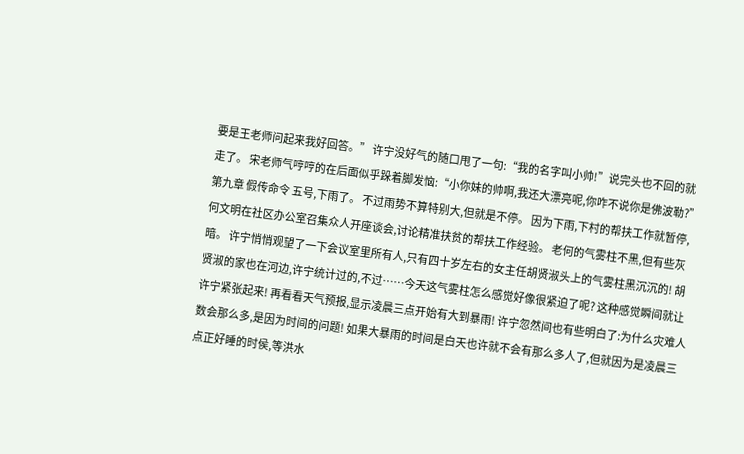要是王老师问起来我好回答。” 许宁没好气的随口甩了一句:“我的名字叫小帅!”说完头也不回的就走了。 宋老师气哼哼的在后面似乎跺着脚发恼:“小你妹的帅啊,我还大漂亮呢,你咋不说你是佛波勒?” 第九章 假传命令 五号,下雨了。 不过雨势不算特别大,但就是不停。 因为下雨,下村的帮扶工作就暂停,何文明在社区办公室召集众人开座谈会,讨论精准扶贫的帮扶工作经验。 老何的气雾柱不黑,但有些灰暗。 许宁悄悄观望了一下会议室里所有人,只有四十岁左右的女主任胡贤淑头上的气雾柱黑沉沉的! 胡贤淑的家也在河边,许宁统计过的,不过……今天这气雾柱怎么感觉好像很紧迫了呢? 这种感觉瞬间就让许宁紧张起来! 再看看天气预报,显示凌晨三点开始有大到暴雨! 许宁忽然间也有些明白了:为什么灾难人数会那么多,是因为时间的问题! 如果大暴雨的时间是白天也许就不会有那么多人了,但就因为是凌晨三点正好睡的时侯,等洪水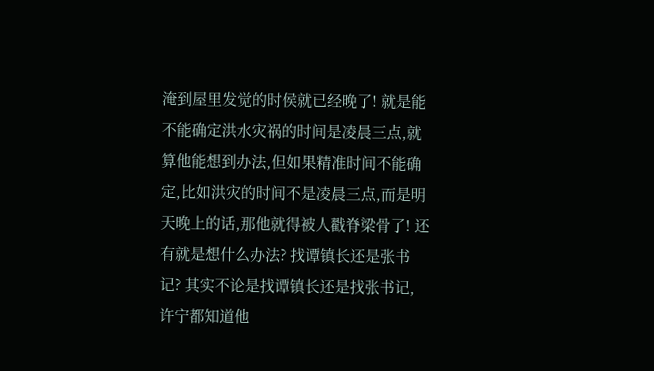淹到屋里发觉的时侯就已经晚了! 就是能不能确定洪水灾祸的时间是凌晨三点,就算他能想到办法,但如果精准时间不能确定,比如洪灾的时间不是凌晨三点,而是明天晚上的话,那他就得被人戳脊梁骨了! 还有就是想什么办法? 找谭镇长还是张书记? 其实不论是找谭镇长还是找张书记,许宁都知道他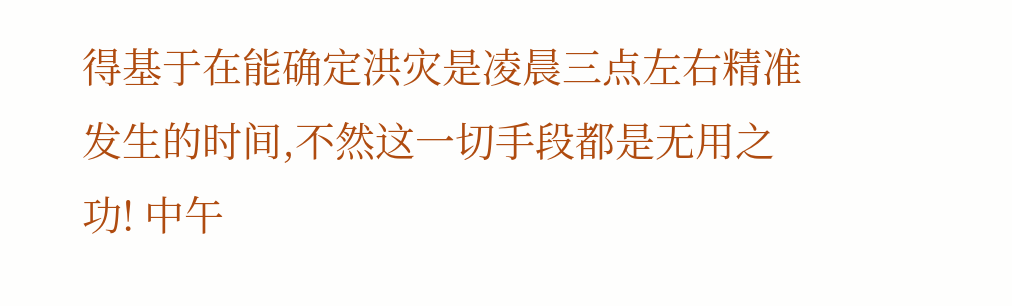得基于在能确定洪灾是凌晨三点左右精准发生的时间,不然这一切手段都是无用之功! 中午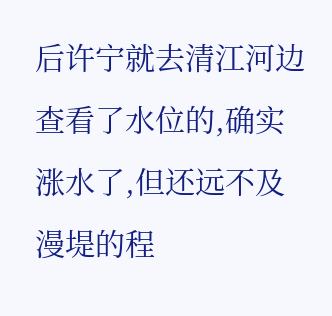后许宁就去清江河边查看了水位的,确实涨水了,但还远不及漫堤的程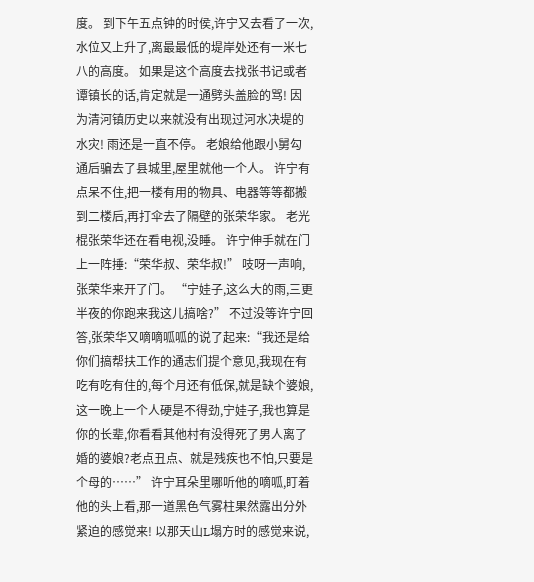度。 到下午五点钟的时侯,许宁又去看了一次,水位又上升了,离最最低的堤岸处还有一米七八的高度。 如果是这个高度去找张书记或者谭镇长的话,肯定就是一通劈头盖脸的骂! 因为清河镇历史以来就没有出现过河水决堤的水灾! 雨还是一直不停。 老娘给他跟小舅勾通后骗去了县城里,屋里就他一个人。 许宁有点呆不住,把一楼有用的物具、电器等等都搬到二楼后,再打伞去了隔壁的张荣华家。 老光棍张荣华还在看电视,没睡。 许宁伸手就在门上一阵捶:“荣华叔、荣华叔!” 吱呀一声响,张荣华来开了门。 “宁娃子,这么大的雨,三更半夜的你跑来我这儿搞啥?” 不过没等许宁回答,张荣华又嘀嘀呱呱的说了起来:“我还是给你们搞帮扶工作的通志们提个意见,我现在有吃有吃有住的,每个月还有低保,就是缺个婆娘,这一晚上一个人硬是不得劲,宁娃子,我也算是你的长辈,你看看其他村有没得死了男人离了婚的婆娘?老点丑点、就是残疾也不怕,只要是个母的……” 许宁耳朵里哪听他的嘀呱,盯着他的头上看,那一道黑色气雾柱果然露出分外紧迫的感觉来! 以那天山L塌方时的感觉来说,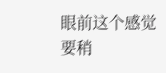眼前这个感觉要稍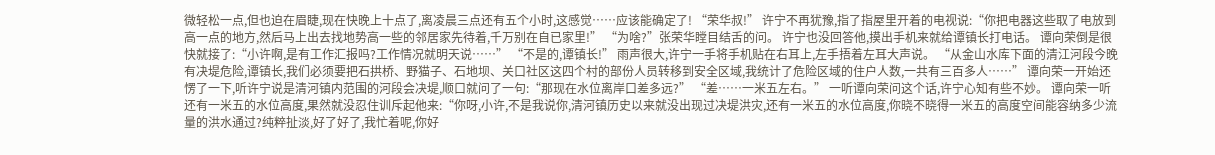微轻松一点,但也迫在眉睫,现在快晚上十点了,离凌晨三点还有五个小时,这感觉……应该能确定了! “荣华叔!” 许宁不再犹豫,指了指屋里开着的电视说:“你把电器这些取了电放到高一点的地方,然后马上出去找地势高一些的邻居家先待着,千万别在自已家里!” “为啥?”张荣华瞠目结舌的问。 许宁也没回答他,摸出手机来就给谭镇长打电话。 谭向荣倒是很快就接了:“小许啊,是有工作汇报吗?工作情况就明天说……” “不是的,谭镇长!” 雨声很大,许宁一手将手机贴在右耳上,左手捂着左耳大声说。 “从金山水库下面的清江河段今晚有决堤危险,谭镇长,我们必须要把石拱桥、野猫子、石地坝、关口社区这四个村的部份人员转移到安全区域,我统计了危险区域的住户人数,一共有三百多人……” 谭向荣一开始还愣了一下,听许宁说是清河镇内范围的河段会决堤,顺口就问了一句:“那现在水位离岸口差多远?” “差……一米五左右。” 一听谭向荣问这个话,许宁心知有些不妙。 谭向荣一听还有一米五的水位高度,果然就没忍住训斥起他来:“你呀,小许,不是我说你,清河镇历史以来就没出现过决堤洪灾,还有一米五的水位高度,你晓不晓得一米五的高度空间能容纳多少流量的洪水通过?纯粹扯淡,好了好了,我忙着呢,你好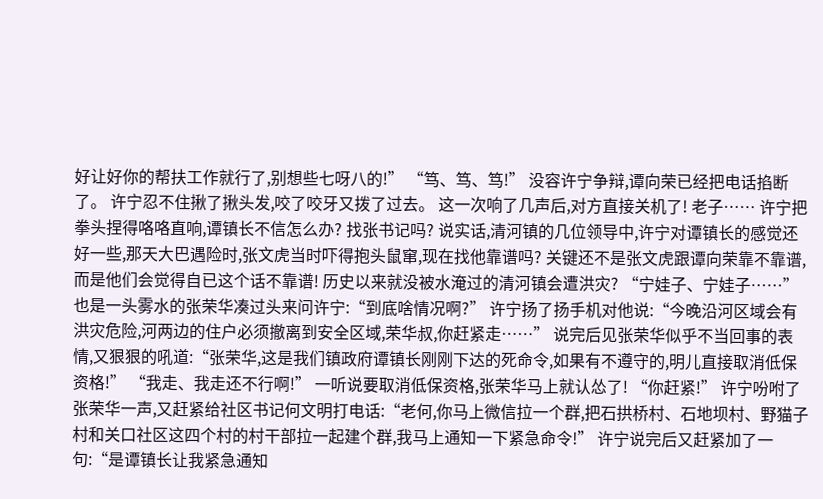好让好你的帮扶工作就行了,别想些七呀八的!” “笃、笃、笃!” 没容许宁争辩,谭向荣已经把电话掐断了。 许宁忍不住揪了揪头发,咬了咬牙又拨了过去。 这一次响了几声后,对方直接关机了! 老子…… 许宁把拳头捏得咯咯直响,谭镇长不信怎么办? 找张书记吗? 说实话,清河镇的几位领导中,许宁对谭镇长的感觉还好一些,那天大巴遇险时,张文虎当时吓得抱头鼠窜,现在找他靠谱吗? 关键还不是张文虎跟谭向荣靠不靠谱,而是他们会觉得自已这个话不靠谱! 历史以来就没被水淹过的清河镇会遭洪灾? “宁娃子、宁娃子……”也是一头雾水的张荣华凑过头来问许宁:“到底啥情况啊?” 许宁扬了扬手机对他说:“今晚沿河区域会有洪灾危险,河两边的住户必须撤离到安全区域,荣华叔,你赶紧走……” 说完后见张荣华似乎不当回事的表情,又狠狠的吼道:“张荣华,这是我们镇政府谭镇长刚刚下达的死命令,如果有不遵守的,明儿直接取消低保资格!” “我走、我走还不行啊!” 一听说要取消低保资格,张荣华马上就认怂了! “你赶紧!” 许宁吩咐了张荣华一声,又赶紧给社区书记何文明打电话:“老何,你马上微信拉一个群,把石拱桥村、石地坝村、野猫子村和关口社区这四个村的村干部拉一起建个群,我马上通知一下紧急命令!” 许宁说完后又赶紧加了一句:“是谭镇长让我紧急通知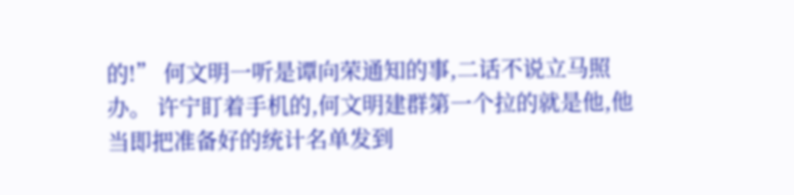的!” 何文明一听是谭向荣通知的事,二话不说立马照办。 许宁盯着手机的,何文明建群第一个拉的就是他,他当即把准备好的统计名单发到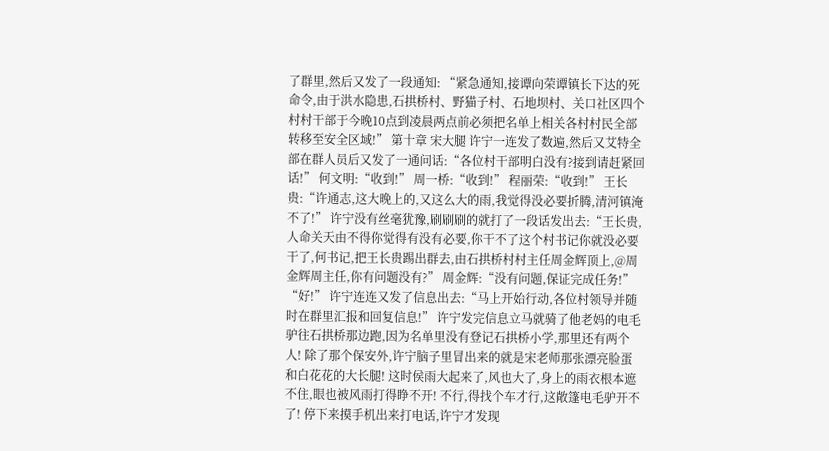了群里,然后又发了一段通知: “紧急通知,接谭向荣谭镇长下达的死命令,由于洪水隐患,石拱桥村、野猫子村、石地坝村、关口社区四个村村干部于今晚10点到凌晨两点前必须把名单上相关各村村民全部转移至安全区域!” 第十章 宋大腿 许宁一连发了数遍,然后又艾特全部在群人员后又发了一通问话:“各位村干部明白没有?接到请赶紧回话!” 何文明:“收到!” 周一桥:“收到!” 程丽荣:“收到!” 王长贵:“许通志,这大晚上的,又这么大的雨,我觉得没必要折腾,清河镇淹不了!” 许宁没有丝毫犹豫,刷刷刷的就打了一段话发出去:“王长贵,人命关天由不得你觉得有没有必要,你干不了这个村书记你就没必要干了,何书记,把王长贵踢出群去,由石拱桥村村主任周金辉顶上,@周金辉周主任,你有问题没有?” 周金辉:“没有问题,保证完成任务!” “好!” 许宁连连又发了信息出去:“马上开始行动,各位村领导并随时在群里汇报和回复信息!” 许宁发完信息立马就骑了他老妈的电毛驴往石拱桥那边跑,因为名单里没有登记石拱桥小学,那里还有两个人! 除了那个保安外,许宁脑子里冒出来的就是宋老师那张漂亮脸蛋和白花花的大长腿! 这时侯雨大起来了,风也大了,身上的雨衣根本遮不住,眼也被风雨打得睁不开! 不行,得找个车才行,这敞篷电毛驴开不了! 停下来摸手机出来打电话,许宁才发现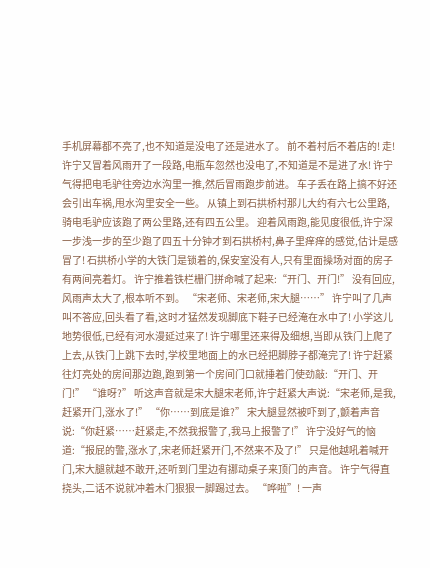手机屏幕都不亮了,也不知道是没电了还是进水了。 前不着村后不着店的! 走! 许宁又冒着风雨开了一段路,电瓶车忽然也没电了,不知道是不是进了水! 许宁气得把电毛驴往旁边水沟里一推,然后冒雨跑步前进。 车子丢在路上搞不好还会引出车祸,甩水沟里安全一些。 从镇上到石拱桥村那儿大约有六七公里路,骑电毛驴应该跑了两公里路,还有四五公里。 迎着风雨跑,能见度很低,许宁深一步浅一步的至少跑了四五十分钟才到石拱桥村,鼻子里痒痒的感觉,估计是感冒了! 石拱桥小学的大铁门是锁着的,保安室没有人,只有里面操场对面的房子有两间亮着灯。 许宁推着铁栏栅门拼命喊了起来:“开门、开门!” 没有回应,风雨声太大了,根本听不到。 “宋老师、宋老师,宋大腿……” 许宁叫了几声叫不答应,回头看了看,这时才猛然发现脚底下鞋子已经淹在水中了! 小学这儿地势很低,已经有河水漫延过来了! 许宁哪里还来得及细想,当即从铁门上爬了上去,从铁门上跳下去时,学校里地面上的水已经把脚脖子都淹完了! 许宁赶紧往灯亮处的房间那边跑,跑到第一个房间门口就捶着门使劲敲:“开门、开门!” “谁呀?” 听这声音就是宋大腿宋老师,许宁赶紧大声说:“宋老师,是我,赶紧开门,涨水了!” “你……到底是谁?” 宋大腿显然被吓到了,颤着声音说:“你赶紧……赶紧走,不然我报警了,我马上报警了!” 许宁没好气的恼道:“报屁的警,涨水了,宋老师赶紧开门,不然来不及了!” 只是他越吼着喊开门,宋大腿就越不敢开,还听到门里边有挪动桌子来顶门的声音。 许宁气得直挠头,二话不说就冲着木门狠狠一脚踢过去。 “哗啦”! 一声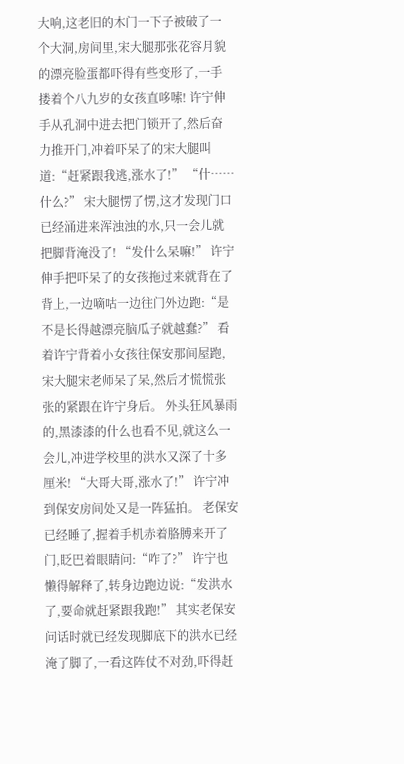大响,这老旧的木门一下子被破了一个大洞,房间里,宋大腿那张花容月貌的漂亮脸蛋都吓得有些变形了,一手搂着个八九岁的女孩直哆嗦! 许宁伸手从孔洞中进去把门锁开了,然后奋力推开门,冲着吓呆了的宋大腿叫道:“赶紧跟我逃,涨水了!” “什……什么?” 宋大腿愣了愣,这才发现门口已经涌进来浑浊浊的水,只一会儿就把脚背淹没了! “发什么呆嘛!” 许宁伸手把吓呆了的女孩拖过来就背在了背上,一边嘀咕一边往门外边跑:“是不是长得越漂亮脑瓜子就越蠢?” 看着许宁背着小女孩往保安那间屋跑,宋大腿宋老师呆了呆,然后才慌慌张张的紧跟在许宁身后。 外头狂风暴雨的,黑漆漆的什么也看不见,就这么一会儿,冲进学校里的洪水又深了十多厘米! “大哥大哥,涨水了!” 许宁冲到保安房间处又是一阵猛拍。 老保安已经睡了,握着手机赤着胳膊来开了门,眨巴着眼睛问:“咋了?” 许宁也懒得解释了,转身边跑边说:“发洪水了,要命就赶紧跟我跑!” 其实老保安问话时就已经发现脚底下的洪水已经淹了脚了,一看这阵仗不对劲,吓得赶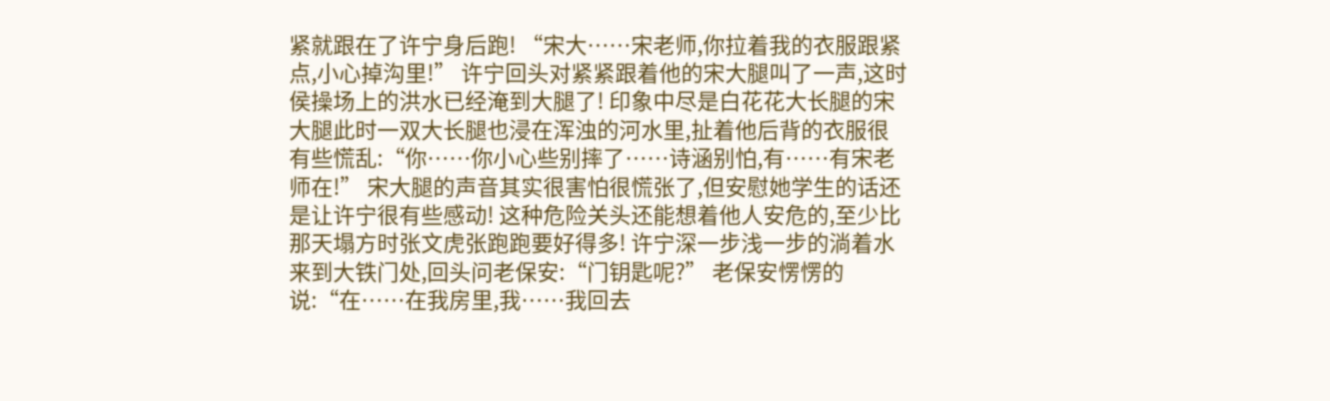紧就跟在了许宁身后跑! “宋大……宋老师,你拉着我的衣服跟紧点,小心掉沟里!” 许宁回头对紧紧跟着他的宋大腿叫了一声,这时侯操场上的洪水已经淹到大腿了! 印象中尽是白花花大长腿的宋大腿此时一双大长腿也浸在浑浊的河水里,扯着他后背的衣服很有些慌乱:“你……你小心些别摔了……诗涵别怕,有……有宋老师在!” 宋大腿的声音其实很害怕很慌张了,但安慰她学生的话还是让许宁很有些感动! 这种危险关头还能想着他人安危的,至少比那天塌方时张文虎张跑跑要好得多! 许宁深一步浅一步的淌着水来到大铁门处,回头问老保安:“门钥匙呢?” 老保安愣愣的说:“在……在我房里,我……我回去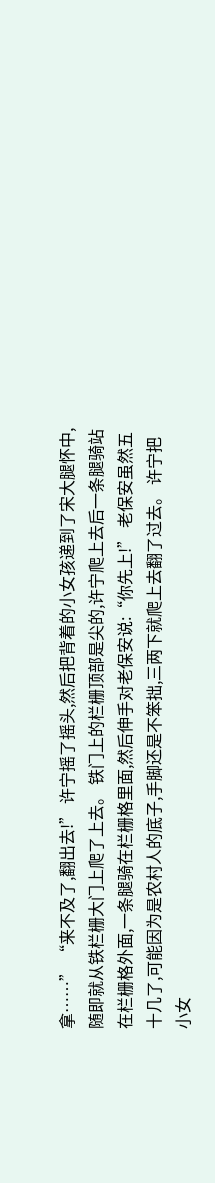拿……” “来不及了,翻出去!” 许宁摇了摇头,然后把背着的小女孩递到了宋大腿怀中,随即就从铁栏栅大门上爬了上去。 铁门上的栏栅顶部是尖的,许宁爬上去后一条腿骑站在栏栅格外面,一条腿骑在栏栅格里面,然后伸手对老保安说:“你先上!” 老保安虽然五十几了,可能因为是农村人的底子,手脚还是不笨拙,三两下就爬上去翻了过去。 许宁把小女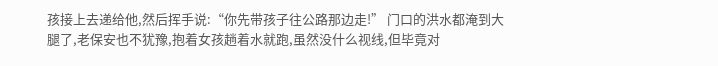孩接上去递给他,然后挥手说:“你先带孩子往公路那边走!” 门口的洪水都淹到大腿了,老保安也不犹豫,抱着女孩趟着水就跑,虽然没什么视线,但毕竟对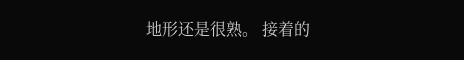地形还是很熟。 接着的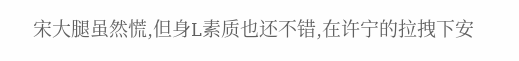宋大腿虽然慌,但身L素质也还不错,在许宁的拉拽下安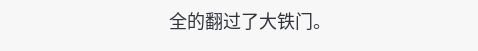全的翻过了大铁门。